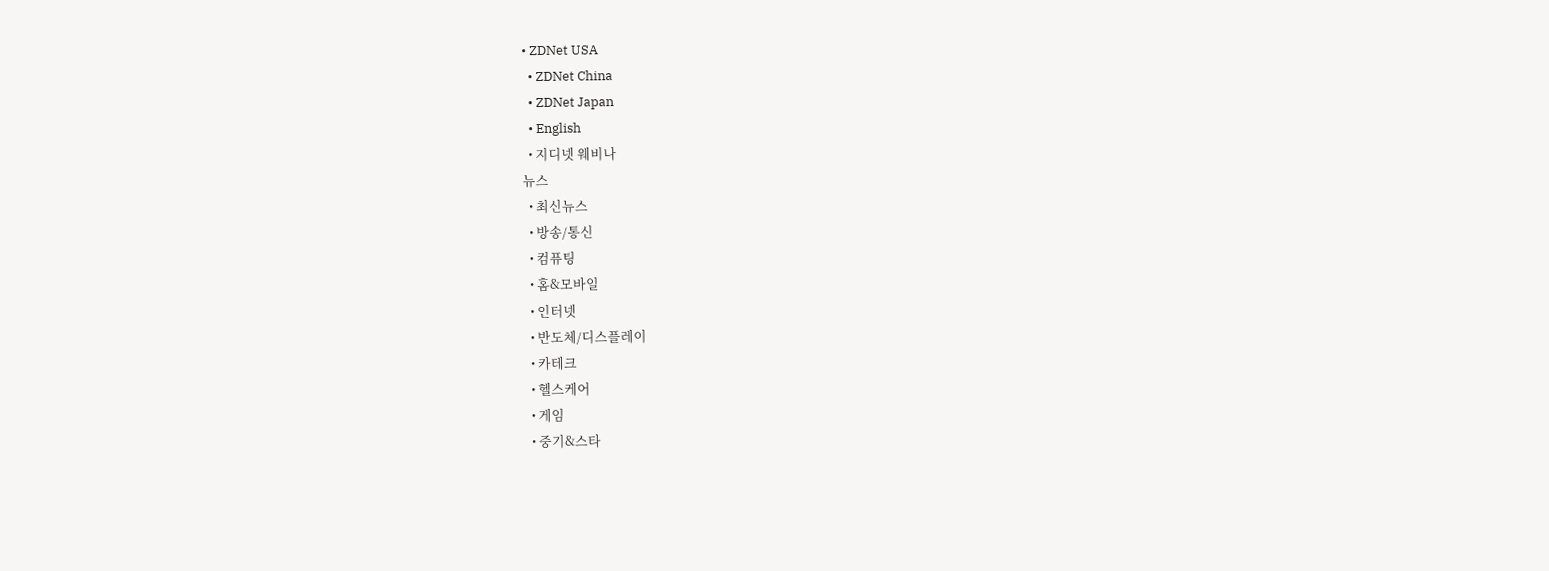• ZDNet USA
  • ZDNet China
  • ZDNet Japan
  • English
  • 지디넷 웨비나
뉴스
  • 최신뉴스
  • 방송/통신
  • 컴퓨팅
  • 홈&모바일
  • 인터넷
  • 반도체/디스플레이
  • 카테크
  • 헬스케어
  • 게임
  • 중기&스타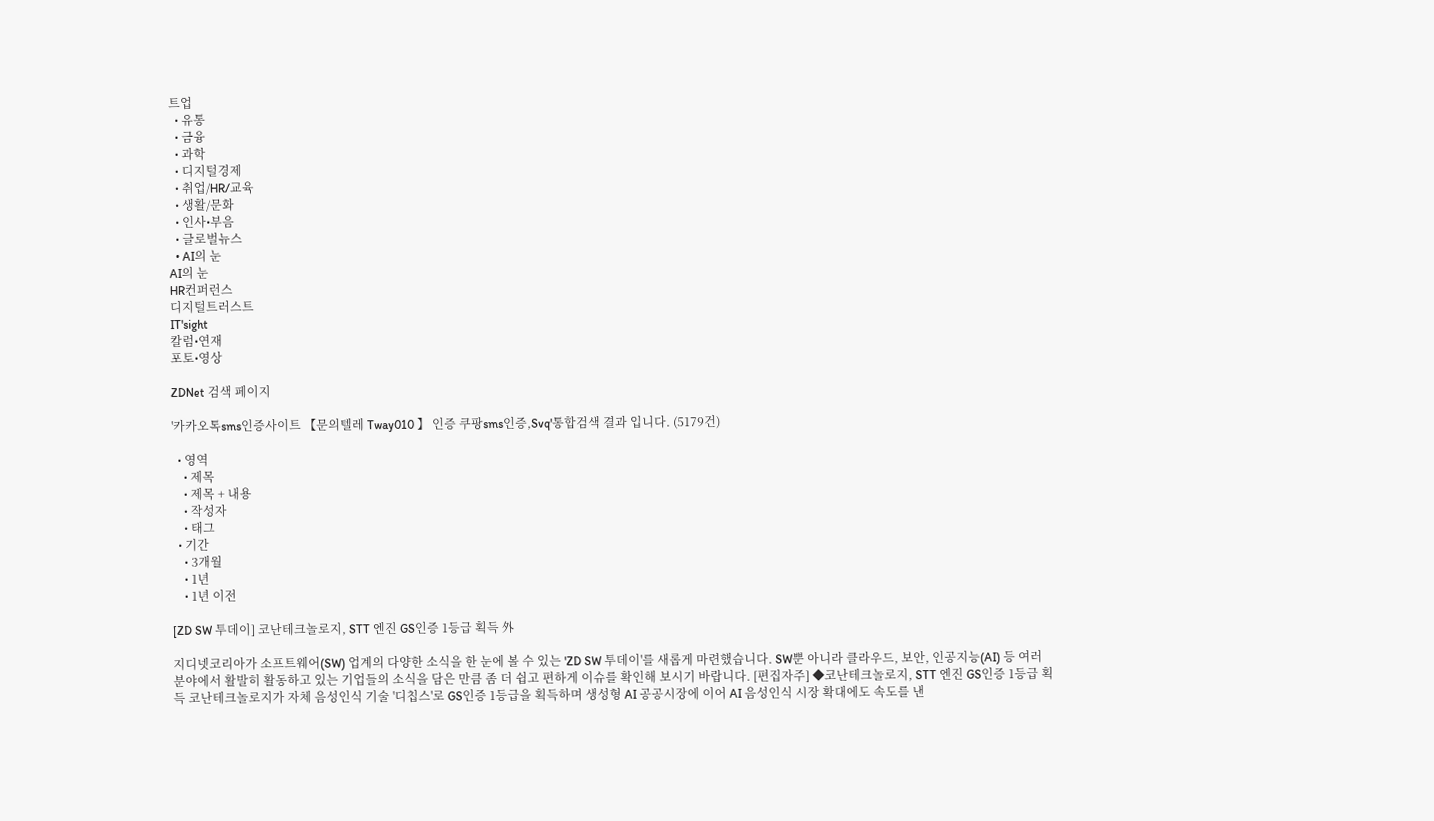트업
  • 유통
  • 금융
  • 과학
  • 디지털경제
  • 취업/HR/교육
  • 생활/문화
  • 인사•부음
  • 글로벌뉴스
  • AI의 눈
AI의 눈
HR컨퍼런스
디지털트러스트
IT'sight
칼럼•연재
포토•영상

ZDNet 검색 페이지

'카카오톡sms인증사이트 【문의텔레 Tway010 】 인증 쿠팡sms인증,Svq'통합검색 결과 입니다. (5179건)

  • 영역
    • 제목
    • 제목 + 내용
    • 작성자
    • 태그
  • 기간
    • 3개월
    • 1년
    • 1년 이전

[ZD SW 투데이] 코난테크놀로지, STT 엔진 GS인증 1등급 획득 外

지디넷코리아가 소프트웨어(SW) 업계의 다양한 소식을 한 눈에 볼 수 있는 'ZD SW 투데이'를 새롭게 마련했습니다. SW뿐 아니라 클라우드, 보안, 인공지능(AI) 등 여러 분야에서 활발히 활동하고 있는 기업들의 소식을 담은 만큼 좀 더 쉽고 편하게 이슈를 확인해 보시기 바랍니다. [편집자주] ◆코난테크놀로지, STT 엔진 GS인증 1등급 획득 코난테크놀로지가 자체 음성인식 기술 '디칩스'로 GS인증 1등급을 획득하며 생성형 AI 공공시장에 이어 AI 음성인식 시장 확대에도 속도를 낸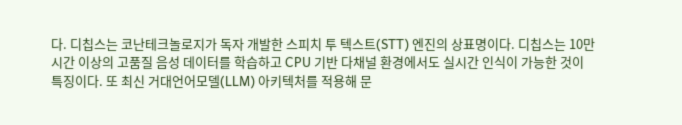다. 디칩스는 코난테크놀로지가 독자 개발한 스피치 투 텍스트(STT) 엔진의 상표명이다. 디칩스는 10만 시간 이상의 고품질 음성 데이터를 학습하고 CPU 기반 다채널 환경에서도 실시간 인식이 가능한 것이 특징이다. 또 최신 거대언어모델(LLM) 아키텍처를 적용해 문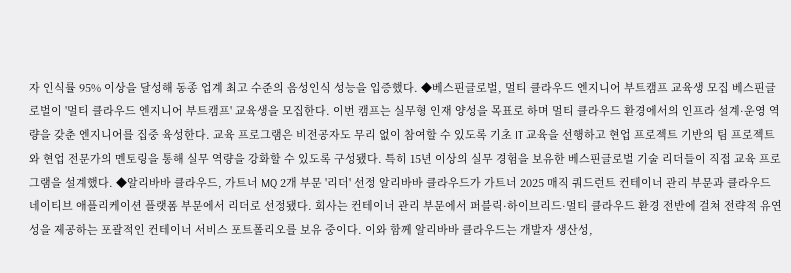자 인식률 95% 이상을 달성해 동종 업계 최고 수준의 음성인식 성능을 입증했다. ◆베스핀글로벌, 멀티 클라우드 엔지니어 부트캠프 교육생 모집 베스핀글로벌이 '멀티 클라우드 엔지니어 부트캠프' 교육생을 모집한다. 이번 캠프는 실무형 인재 양성을 목표로 하며 멀티 클라우드 환경에서의 인프라 설계·운영 역량을 갖춘 엔지니어를 집중 육성한다. 교육 프로그램은 비전공자도 무리 없이 참여할 수 있도록 기초 IT 교육을 선행하고 현업 프로젝트 기반의 팀 프로젝트와 현업 전문가의 멘토링을 통해 실무 역량을 강화할 수 있도록 구성됐다. 특히 15년 이상의 실무 경험을 보유한 베스핀글로벌 기술 리더들이 직접 교육 프로그램을 설계했다. ◆알리바바 클라우드, 가트너 MQ 2개 부문 '리더' 선정 알리바바 클라우드가 가트너 2025 매직 쿼드런트 컨테이너 관리 부문과 클라우드 네이티브 애플리케이션 플랫폼 부문에서 리더로 선정됐다. 회사는 컨테이너 관리 부문에서 퍼블릭·하이브리드·멀티 클라우드 환경 전반에 걸쳐 전략적 유연성을 제공하는 포괄적인 컨테이너 서비스 포트폴리오를 보유 중이다. 이와 함께 알리바바 클라우드는 개발자 생산성,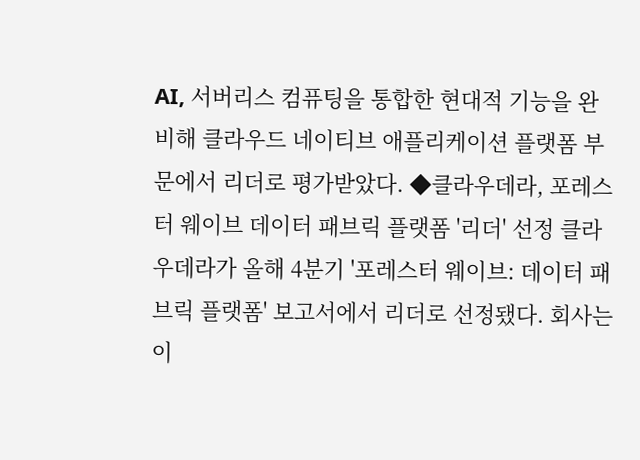AI, 서버리스 컴퓨팅을 통합한 현대적 기능을 완비해 클라우드 네이티브 애플리케이션 플랫폼 부문에서 리더로 평가받았다. ◆클라우데라, 포레스터 웨이브 데이터 패브릭 플랫폼 '리더' 선정 클라우데라가 올해 4분기 '포레스터 웨이브: 데이터 패브릭 플랫폼' 보고서에서 리더로 선정됐다. 회사는 이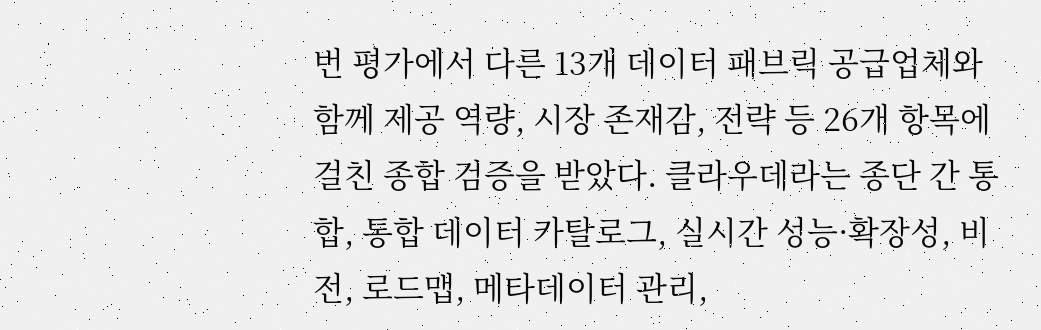번 평가에서 다른 13개 데이터 패브릭 공급업체와 함께 제공 역량, 시장 존재감, 전략 등 26개 항목에 걸친 종합 검증을 받았다. 클라우데라는 종단 간 통합, 통합 데이터 카탈로그, 실시간 성능·확장성, 비전, 로드맵, 메타데이터 관리,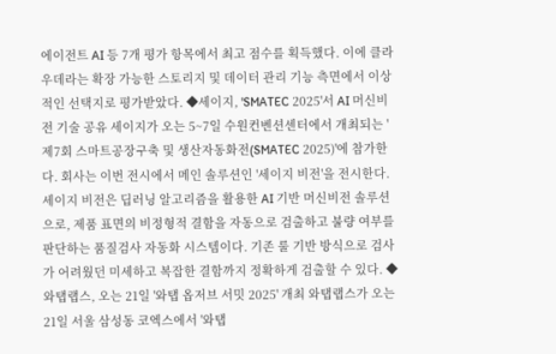에이전트 AI 등 7개 평가 항목에서 최고 점수를 획득했다. 이에 클라우데라는 확장 가능한 스토리지 및 데이터 관리 기능 측면에서 이상적인 선택지로 평가받았다. ◆세이지, 'SMATEC 2025'서 AI 머신비전 기술 공유 세이지가 오는 5~7일 수원컨벤션센터에서 개최되는 '제7회 스마트공장구축 및 생산자동화전(SMATEC 2025)'에 참가한다. 회사는 이번 전시에서 메인 솔루션인 '세이지 비전'을 전시한다. 세이지 비전은 딥러닝 알고리즘을 활용한 AI 기반 머신비전 솔루션으로, 제품 표면의 비정형적 결함을 자동으로 검출하고 불량 여부를 판단하는 품질검사 자동화 시스템이다. 기존 룰 기반 방식으로 검사가 어려웠던 미세하고 복잡한 결함까지 정확하게 검출할 수 있다. ◆와탭랩스, 오는 21일 '와탭 옵저브 서밋 2025' 개최 와탭랩스가 오는 21일 서울 삼성동 코엑스에서 '와탭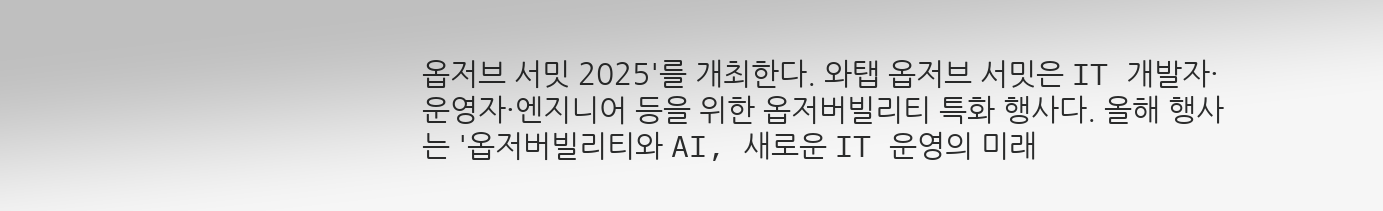옵저브 서밋 2025'를 개최한다. 와탭 옵저브 서밋은 IT 개발자·운영자·엔지니어 등을 위한 옵저버빌리티 특화 행사다. 올해 행사는 '옵저버빌리티와 AI, 새로운 IT 운영의 미래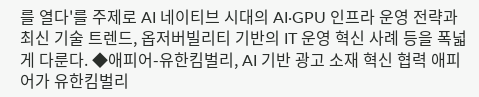를 열다'를 주제로 AI 네이티브 시대의 AI·GPU 인프라 운영 전략과 최신 기술 트렌드, 옵저버빌리티 기반의 IT 운영 혁신 사례 등을 폭넓게 다룬다. ◆애피어-유한킴벌리, AI 기반 광고 소재 혁신 협력 애피어가 유한킴벌리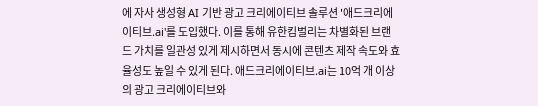에 자사 생성형 AI 기반 광고 크리에이티브 솔루션 '애드크리에이티브.ai'를 도입했다. 이를 통해 유한킴벌리는 차별화된 브랜드 가치를 일관성 있게 제시하면서 동시에 콘텐츠 제작 속도와 효율성도 높일 수 있게 된다. 애드크리에이티브.ai는 10억 개 이상의 광고 크리에이티브와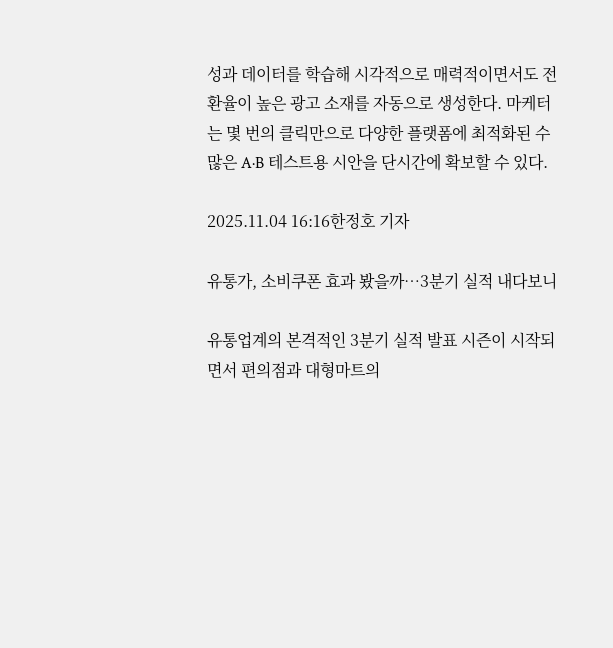성과 데이터를 학습해 시각적으로 매력적이면서도 전환율이 높은 광고 소재를 자동으로 생성한다. 마케터는 몇 번의 클릭만으로 다양한 플랫폼에 최적화된 수많은 A·B 테스트용 시안을 단시간에 확보할 수 있다.

2025.11.04 16:16한정호 기자

유통가, 소비쿠폰 효과 봤을까…3분기 실적 내다보니

유통업계의 본격적인 3분기 실적 발표 시즌이 시작되면서 편의점과 대형마트의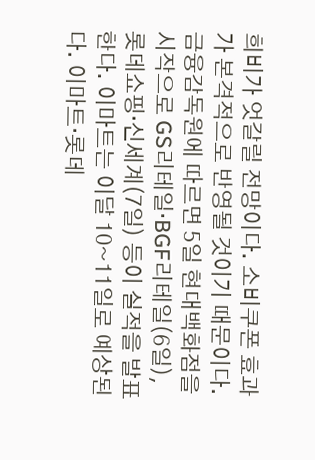희비가 엇갈릴 전망이다. 소비쿠폰 효과가 본격적으로 반영될 것이기 때문이다. 금융감독원에 따르면 5일 현대백화점을 시작으로 GS리테일·BGF리테일(6일), 롯데쇼핑·신세계(7일) 등이 실적을 발표한다. 이마트는 이달 10~11일로 예상된다. 이마트·롯데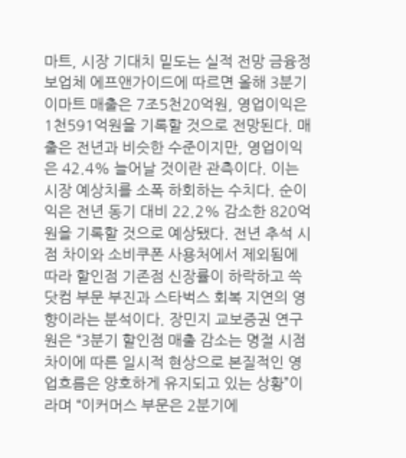마트, 시장 기대치 밑도는 실적 전망 금융정보업체 에프앤가이드에 따르면 올해 3분기 이마트 매출은 7조5천20억원, 영업이익은 1천591억원을 기록할 것으로 전망된다. 매출은 전년과 비슷한 수준이지만, 영업이익은 42.4% 늘어날 것이란 관측이다. 이는 시장 예상치를 소폭 하회하는 수치다. 순이익은 전년 동기 대비 22.2% 감소한 820억원을 기록할 것으로 예상됐다. 전년 추석 시점 차이와 소비쿠폰 사용처에서 제외됨에 따라 할인점 기존점 신장률이 하락하고 쓱닷컴 부문 부진과 스타벅스 회복 지연의 영향이라는 분석이다. 장민지 교보증권 연구원은 “3분기 할인점 매출 감소는 명절 시점 차이에 따른 일시적 현상으로 본질적인 영업흐름은 양호하게 유지되고 있는 상황”이라며 “이커머스 부문은 2분기에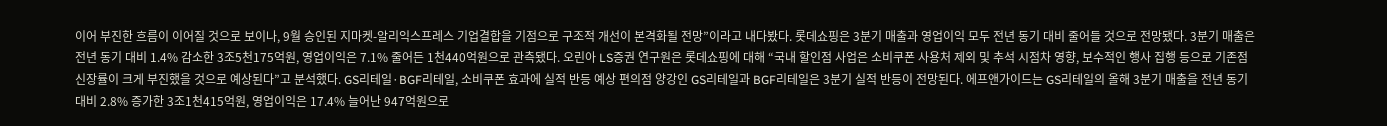이어 부진한 흐름이 이어질 것으로 보이나, 9월 승인된 지마켓-알리익스프레스 기업결합을 기점으로 구조적 개선이 본격화될 전망”이라고 내다봤다. 롯데쇼핑은 3분기 매출과 영업이익 모두 전년 동기 대비 줄어들 것으로 전망됐다. 3분기 매출은 전년 동기 대비 1.4% 감소한 3조5천175억원, 영업이익은 7.1% 줄어든 1천440억원으로 관측됐다. 오린아 LS증권 연구원은 롯데쇼핑에 대해 “국내 할인점 사업은 소비쿠폰 사용처 제외 및 추석 시점차 영향, 보수적인 행사 집행 등으로 기존점 신장률이 크게 부진했을 것으로 예상된다”고 분석했다. GS리테일·BGF리테일, 소비쿠폰 효과에 실적 반등 예상 편의점 양강인 GS리테일과 BGF리테일은 3분기 실적 반등이 전망된다. 에프앤가이드는 GS리테일의 올해 3분기 매출을 전년 동기 대비 2.8% 증가한 3조1천415억원, 영업이익은 17.4% 늘어난 947억원으로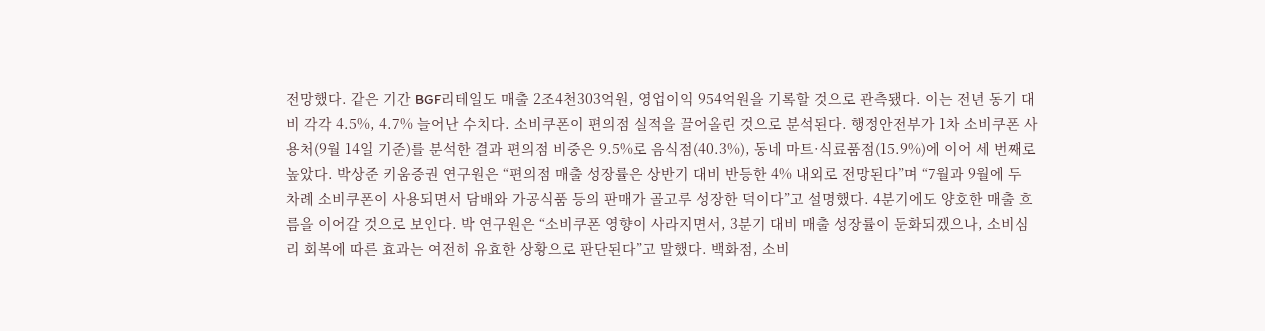전망했다. 같은 기간 BGF리테일도 매출 2조4천303억원, 영업이익 954억원을 기록할 것으로 관측됐다. 이는 전년 동기 대비 각각 4.5%, 4.7% 늘어난 수치다. 소비쿠폰이 편의점 실적을 끌어올린 것으로 분석된다. 행정안전부가 1차 소비쿠폰 사용처(9월 14일 기준)를 분석한 결과 편의점 비중은 9.5%로 음식점(40.3%), 동네 마트·식료품점(15.9%)에 이어 세 번째로 높았다. 박상준 키움증권 연구원은 “편의점 매출 성장률은 상반기 대비 반등한 4% 내외로 전망된다”며 “7월과 9월에 두 차례 소비쿠폰이 사용되면서 담배와 가공식품 등의 판매가 골고루 성장한 덕이다”고 설명했다. 4분기에도 양호한 매출 흐름을 이어갈 것으로 보인다. 박 연구원은 “소비쿠폰 영향이 사라지면서, 3분기 대비 매출 성장률이 둔화되겠으나, 소비심리 회복에 따른 효과는 여전히 유효한 상황으로 판단된다”고 말했다. 백화점, 소비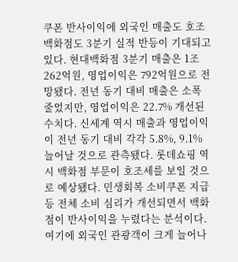쿠폰 반사이익에 외국인 매출도 호조 백화점도 3분기 실적 반등이 기대되고 있다. 현대백화점 3분기 매출은 1조262억원, 영업이익은 792억원으로 전망됐다. 전년 동기 대비 매출은 소폭 줄었지만, 영업이익은 22.7% 개선된 수치다. 신세계 역시 매출과 영업이익이 전년 동기 대비 각각 5.8%, 9.1% 늘어날 것으로 관측됐다. 롯데쇼핑 역시 백화점 부문이 호조세를 보일 것으로 예상됐다. 민생회복 소비쿠폰 지급 등 전체 소비 심리가 개선되면서 백화점이 반사이익을 누렸다는 분석이다. 여기에 외국인 관광객이 크게 늘어나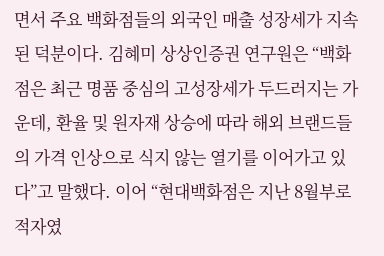면서 주요 백화점들의 외국인 매출 성장세가 지속된 덕분이다. 김혜미 상상인증권 연구원은 “백화점은 최근 명품 중심의 고성장세가 두드러지는 가운데, 환율 및 원자재 상승에 따라 해외 브랜드들의 가격 인상으로 식지 않는 열기를 이어가고 있다”고 말했다. 이어 “현대백화점은 지난 8월부로 적자였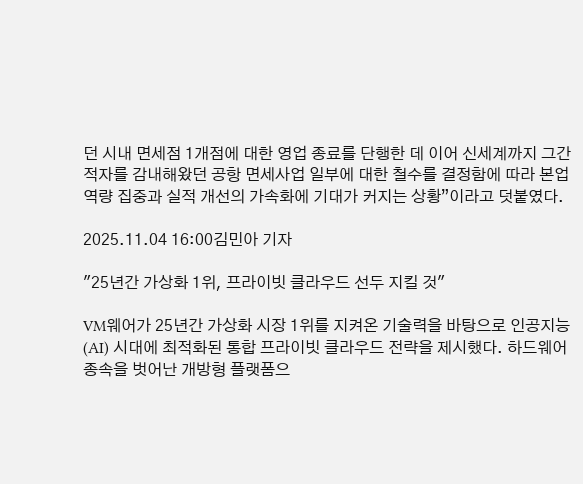던 시내 면세점 1개점에 대한 영업 종료를 단행한 데 이어 신세계까지 그간 적자를 감내해왔던 공항 면세사업 일부에 대한 철수를 결정함에 따라 본업 역량 집중과 실적 개선의 가속화에 기대가 커지는 상황”이라고 덧붙였다.

2025.11.04 16:00김민아 기자

"25년간 가상화 1위, 프라이빗 클라우드 선두 지킬 것"

VM웨어가 25년간 가상화 시장 1위를 지켜온 기술력을 바탕으로 인공지능(AI) 시대에 최적화된 통합 프라이빗 클라우드 전략을 제시했다. 하드웨어 종속을 벗어난 개방형 플랫폼으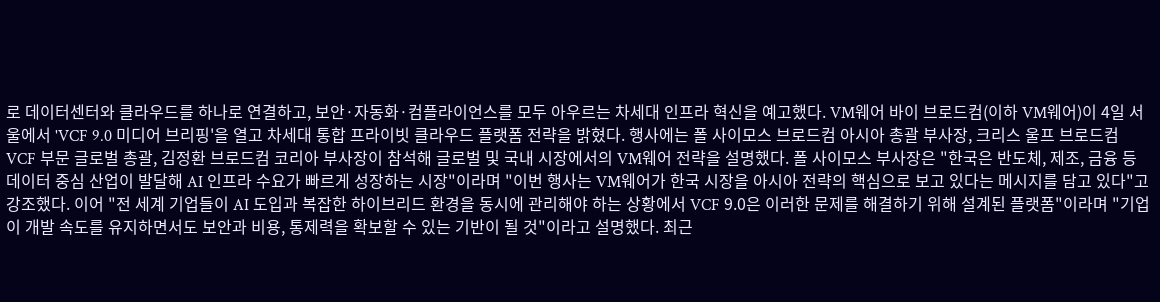로 데이터센터와 클라우드를 하나로 연결하고, 보안·자동화·컴플라이언스를 모두 아우르는 차세대 인프라 혁신을 예고했다. VM웨어 바이 브로드컴(이하 VM웨어)이 4일 서울에서 'VCF 9.0 미디어 브리핑'을 열고 차세대 통합 프라이빗 클라우드 플랫폼 전략을 밝혔다. 행사에는 폴 사이모스 브로드컴 아시아 총괄 부사장, 크리스 울프 브로드컴 VCF 부문 글로벌 총괄, 김정환 브로드컴 코리아 부사장이 참석해 글로벌 및 국내 시장에서의 VM웨어 전략을 설명했다. 폴 사이모스 부사장은 "한국은 반도체, 제조, 금융 등 데이터 중심 산업이 발달해 AI 인프라 수요가 빠르게 성장하는 시장"이라며 "이번 행사는 VM웨어가 한국 시장을 아시아 전략의 핵심으로 보고 있다는 메시지를 담고 있다"고 강조했다. 이어 "전 세계 기업들이 AI 도입과 복잡한 하이브리드 환경을 동시에 관리해야 하는 상황에서 VCF 9.0은 이러한 문제를 해결하기 위해 설계된 플랫폼"이라며 "기업이 개발 속도를 유지하면서도 보안과 비용, 통제력을 확보할 수 있는 기반이 될 것"이라고 설명했다. 최근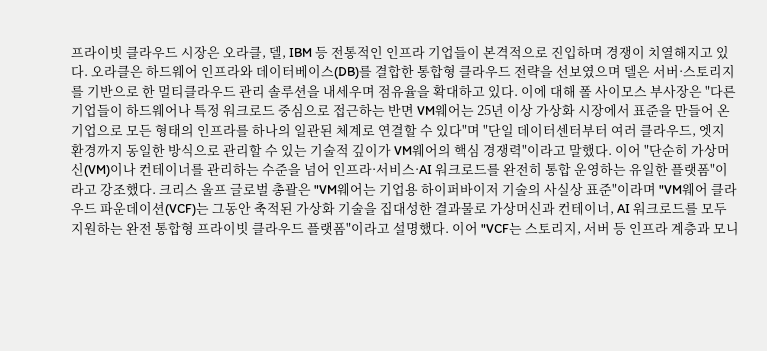프라이빗 클라우드 시장은 오라클, 델, IBM 등 전통적인 인프라 기업들이 본격적으로 진입하며 경쟁이 치열해지고 있다. 오라클은 하드웨어 인프라와 데이터베이스(DB)를 결합한 통합형 클라우드 전략을 선보였으며 델은 서버·스토리지를 기반으로 한 멀티클라우드 관리 솔루션을 내세우며 점유율을 확대하고 있다. 이에 대해 폴 사이모스 부사장은 "다른 기업들이 하드웨어나 특정 워크로드 중심으로 접근하는 반면 VM웨어는 25년 이상 가상화 시장에서 표준을 만들어 온 기업으로 모든 형태의 인프라를 하나의 일관된 체계로 연결할 수 있다"며 "단일 데이터센터부터 여러 클라우드, 엣지 환경까지 동일한 방식으로 관리할 수 있는 기술적 깊이가 VM웨어의 핵심 경쟁력"이라고 말했다. 이어 "단순히 가상머신(VM)이나 컨테이너를 관리하는 수준을 넘어 인프라·서비스·AI 워크로드를 완전히 통합 운영하는 유일한 플랫폼"이라고 강조했다. 크리스 울프 글로벌 총괄은 "VM웨어는 기업용 하이퍼바이저 기술의 사실상 표준"이라며 "VM웨어 클라우드 파운데이션(VCF)는 그동안 축적된 가상화 기술을 집대성한 결과물로 가상머신과 컨테이너, AI 워크로드를 모두 지원하는 완전 통합형 프라이빗 클라우드 플랫폼"이라고 설명했다. 이어 "VCF는 스토리지, 서버 등 인프라 계층과 모니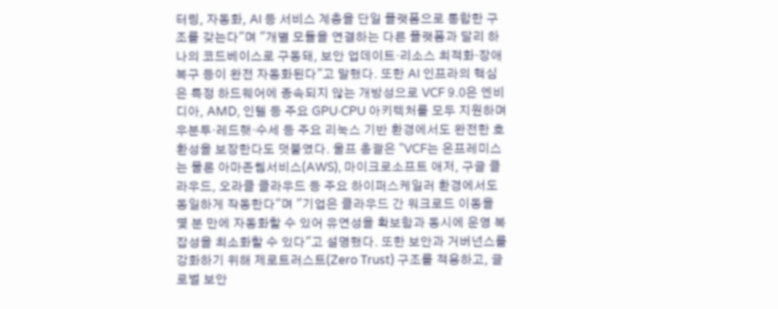터링, 자동화, AI 등 서비스 계층을 단일 플랫폼으로 통합한 구조를 갖는다"며 "개별 모듈을 연결하는 다른 플랫폼과 달리 하나의 코드베이스로 구동돼, 보안 업데이트·리소스 최적화·장애 복구 등이 완전 자동화된다"고 말했다. 또한 AI 인프라의 핵심은 특정 하드웨어에 종속되지 않는 개방성으로 VCF 9.0은 엔비디아, AMD, 인텔 등 주요 GPU·CPU 아키텍처를 모두 지원하며 우분투·레드햇·수세 등 주요 리눅스 기반 환경에서도 완전한 호환성을 보장한다도 덧붙였다. 울프 총괄은 "VCF는 온프레미스는 물론 아마존웹서비스(AWS), 마이크로소프트 애저, 구글 클라우드, 오라클 클라우드 등 주요 하이퍼스케일러 환경에서도 동일하게 작동한다"며 "기업은 클라우드 간 워크로드 이동을 몇 분 만에 자동화할 수 있어 유연성을 확보함과 동시에 운영 복잡성을 최소화할 수 있다"고 설명했다. 또한 보안과 거버넌스를 강화하기 위해 제로트러스트(Zero Trust) 구조를 적용하고, 글로벌 보안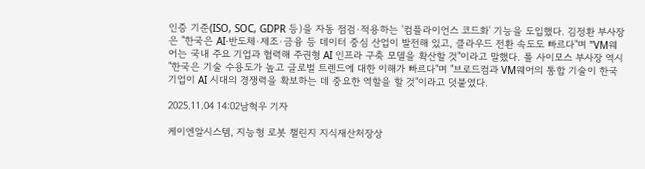인증 기준(ISO, SOC, GDPR 등)을 자동 점검·적용하는 '컴플라이언스 코드화' 기능을 도입했다. 김정환 부사장은 "한국은 AI·반도체·제조·금융 등 데이터 중심 산업이 발전해 있고, 클라우드 전환 속도도 빠르다"며 "VM웨어는 국내 주요 기업과 협력해 주권형 AI 인프라 구축 모델을 확산할 것"이라고 말했다. 폴 사이모스 부사장 역시 "한국은 기술 수용도가 높고 글로벌 트렌드에 대한 이해가 빠르다"며 "브로드컴과 VM웨어의 통합 기술이 한국 기업이 AI 시대의 경쟁력을 확보하는 데 중요한 역할을 할 것"이라고 덧붙였다.

2025.11.04 14:02남혁우 기자

케이엔알시스템, 지능형 로봇 챌린지 지식재산처장상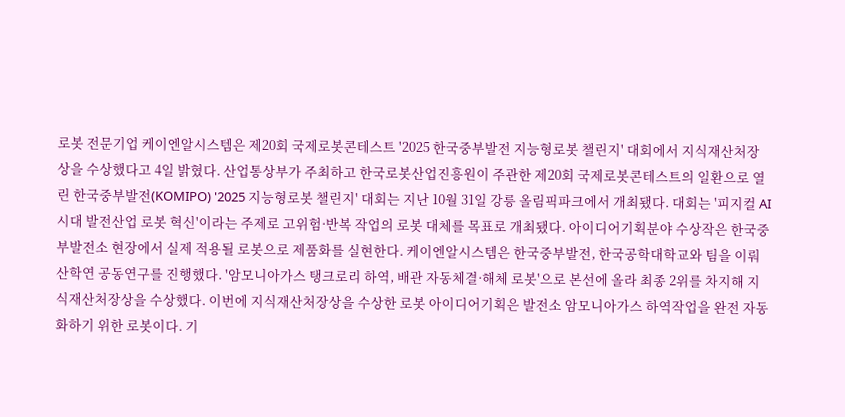로봇 전문기업 케이엔알시스템은 제20회 국제로봇콘테스트 '2025 한국중부발전 지능형로봇 챌린지' 대회에서 지식재산처장상을 수상했다고 4일 밝혔다. 산업통상부가 주최하고 한국로봇산업진흥원이 주관한 제20회 국제로봇콘테스트의 일환으로 열린 한국중부발전(KOMIPO) '2025 지능형로봇 챌린지' 대회는 지난 10월 31일 강릉 올림픽파크에서 개최됐다. 대회는 '피지컬 AI 시대 발전산업 로봇 혁신'이라는 주제로 고위험·반복 작업의 로봇 대체를 목표로 개최됐다. 아이디어기획분야 수상작은 한국중부발전소 현장에서 실제 적용될 로봇으로 제품화를 실현한다. 케이엔알시스템은 한국중부발전, 한국공학대학교와 팀을 이뤄 산학연 공동연구를 진행했다. '암모니아가스 탱크로리 하역, 배관 자동체결·해체 로봇'으로 본선에 올라 최종 2위를 차지해 지식재산처장상을 수상했다. 이번에 지식재산처장상을 수상한 로봇 아이디어기획은 발전소 암모니아가스 하역작업을 완전 자동화하기 위한 로봇이다. 기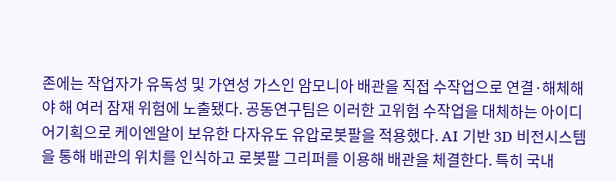존에는 작업자가 유독성 및 가연성 가스인 암모니아 배관을 직접 수작업으로 연결·해체해야 해 여러 잠재 위험에 노출됐다. 공동연구팀은 이러한 고위험 수작업을 대체하는 아이디어기획으로 케이엔알이 보유한 다자유도 유압로봇팔을 적용했다. AI 기반 3D 비전시스템을 통해 배관의 위치를 인식하고 로봇팔 그리퍼를 이용해 배관을 체결한다. 특히 국내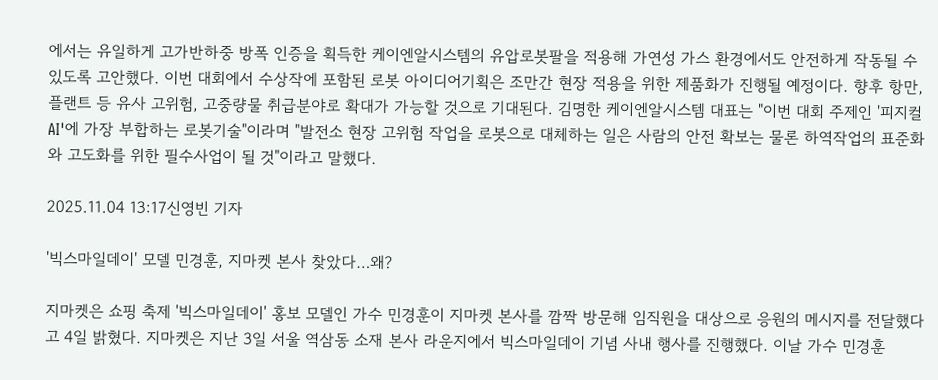에서는 유일하게 고가반하중 방폭 인증을 획득한 케이엔알시스템의 유압로봇팔을 적용해 가연성 가스 환경에서도 안전하게 작동될 수 있도록 고안했다. 이번 대회에서 수상작에 포함된 로봇 아이디어기획은 조만간 현장 적용을 위한 제품화가 진행될 예정이다. 향후 항만, 플랜트 등 유사 고위험, 고중량물 취급분야로 확대가 가능할 것으로 기대된다. 김명한 케이엔알시스템 대표는 "이번 대회 주제인 '피지컬 AI'에 가장 부합하는 로봇기술"이라며 "발전소 현장 고위험 작업을 로봇으로 대체하는 일은 사람의 안전 확보는 물론 하역작업의 표준화와 고도화를 위한 필수사업이 될 것"이라고 말했다.

2025.11.04 13:17신영빈 기자

'빅스마일데이' 모델 민경훈, 지마켓 본사 찾았다…왜?

지마켓은 쇼핑 축제 '빅스마일데이' 홍보 모델인 가수 민경훈이 지마켓 본사를 깜짝 방문해 임직원을 대상으로 응원의 메시지를 전달했다고 4일 밝혔다. 지마켓은 지난 3일 서울 역삼동 소재 본사 라운지에서 빅스마일데이 기념 사내 행사를 진행했다. 이날 가수 민경훈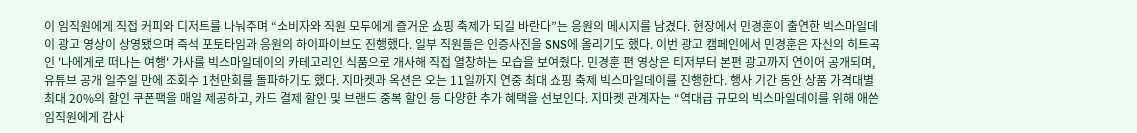이 임직원에게 직접 커피와 디저트를 나눠주며 “소비자와 직원 모두에게 즐거운 쇼핑 축제가 되길 바란다”는 응원의 메시지를 남겼다. 현장에서 민경훈이 출연한 빅스마일데이 광고 영상이 상영됐으며 즉석 포토타임과 응원의 하이파이브도 진행했다. 일부 직원들은 인증사진을 SNS에 올리기도 했다. 이번 광고 캠페인에서 민경훈은 자신의 히트곡인 '나에게로 떠나는 여행' 가사를 빅스마일데이의 카테고리인 식품으로 개사해 직접 열창하는 모습을 보여줬다. 민경훈 편 영상은 티저부터 본편 광고까지 연이어 공개되며, 유튜브 공개 일주일 만에 조회수 1천만회를 돌파하기도 했다. 지마켓과 옥션은 오는 11일까지 연중 최대 쇼핑 축제 빅스마일데이를 진행한다. 행사 기간 동안 상품 가격대별 최대 20%의 할인 쿠폰팩을 매일 제공하고, 카드 결제 할인 및 브랜드 중복 할인 등 다양한 추가 혜택을 선보인다. 지마켓 관계자는 “역대급 규모의 빅스마일데이를 위해 애쓴 임직원에게 감사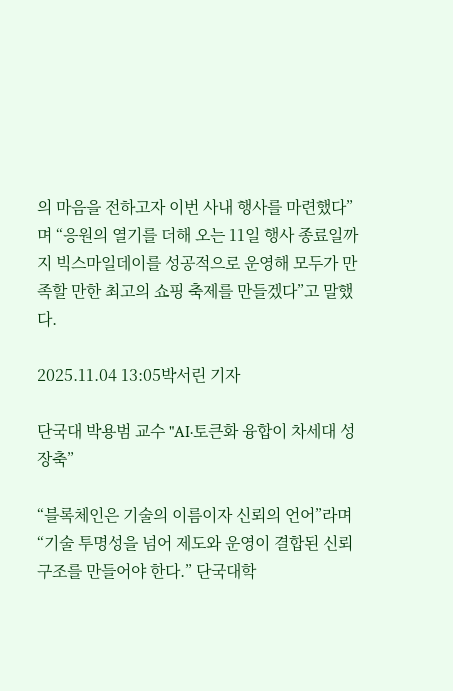의 마음을 전하고자 이번 사내 행사를 마련했다”며 “응원의 열기를 더해 오는 11일 행사 종료일까지 빅스마일데이를 성공적으로 운영해 모두가 만족할 만한 최고의 쇼핑 축제를 만들겠다”고 말했다.

2025.11.04 13:05박서린 기자

단국대 박용범 교수 "AI·토큰화 융합이 차세대 성장축”

“블록체인은 기술의 이름이자 신뢰의 언어”라며 “기술 투명성을 넘어 제도와 운영이 결합된 신뢰 구조를 만들어야 한다.” 단국대학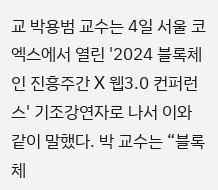교 박용범 교수는 4일 서울 코엑스에서 열린 '2024 블록체인 진흥주간 X 웹3.0 컨퍼런스' 기조강연자로 나서 이와 같이 말했다. 박 교수는 “블록체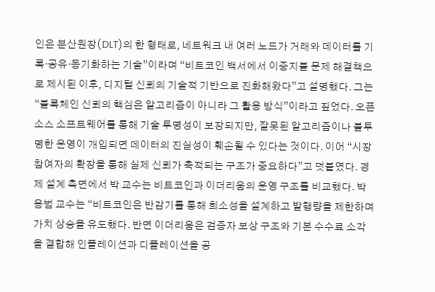인은 분산원장(DLT)의 한 형태로, 네트워크 내 여러 노드가 거래와 데이터를 기록·공유·동기화하는 기술”이라며 “비트코인 백서에서 이중지불 문제 해결책으로 제시된 이후, 디지털 신뢰의 기술적 기반으로 진화해왔다”고 설명했다. 그는 “블록체인 신뢰의 핵심은 알고리즘이 아니라 그 활용 방식”이라고 짚었다. 오픈소스 소프트웨어를 통해 기술 투명성이 보장되지만, 잘못된 알고리즘이나 불투명한 운영이 개입되면 데이터의 진실성이 훼손될 수 있다는 것이다. 이어 “시장 참여자의 확장을 통해 실제 신뢰가 축적되는 구조가 중요하다”고 덧붙였다. 경제 설계 측면에서 박 교수는 비트코인과 이더리움의 운영 구조를 비교했다. 박용범 교수는 “비트코인은 반감기를 통해 희소성을 설계하고 발행량을 제한하며 가치 상승을 유도했다. 반면 이더리움은 검증자 보상 구조와 기본 수수료 소각을 결합해 인플레이션과 디플레이션을 공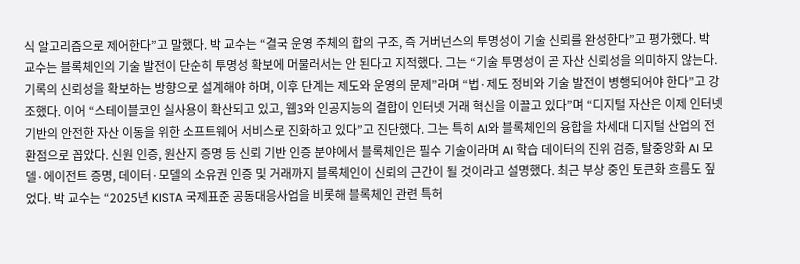식 알고리즘으로 제어한다”고 말했다. 박 교수는 “결국 운영 주체의 합의 구조, 즉 거버넌스의 투명성이 기술 신뢰를 완성한다”고 평가했다. 박 교수는 블록체인의 기술 발전이 단순히 투명성 확보에 머물러서는 안 된다고 지적했다. 그는 “기술 투명성이 곧 자산 신뢰성을 의미하지 않는다. 기록의 신뢰성을 확보하는 방향으로 설계해야 하며, 이후 단계는 제도와 운영의 문제”라며 “법·제도 정비와 기술 발전이 병행되어야 한다”고 강조했다. 이어 “스테이블코인 실사용이 확산되고 있고, 웹3와 인공지능의 결합이 인터넷 거래 혁신을 이끌고 있다”며 “디지털 자산은 이제 인터넷 기반의 안전한 자산 이동을 위한 소프트웨어 서비스로 진화하고 있다”고 진단했다. 그는 특히 AI와 블록체인의 융합을 차세대 디지털 산업의 전환점으로 꼽았다. 신원 인증, 원산지 증명 등 신뢰 기반 인증 분야에서 블록체인은 필수 기술이라며 AI 학습 데이터의 진위 검증, 탈중앙화 AI 모델·에이전트 증명, 데이터·모델의 소유권 인증 및 거래까지 블록체인이 신뢰의 근간이 될 것이라고 설명했다. 최근 부상 중인 토큰화 흐름도 짚었다. 박 교수는 “2025년 KISTA 국제표준 공동대응사업을 비롯해 블록체인 관련 특허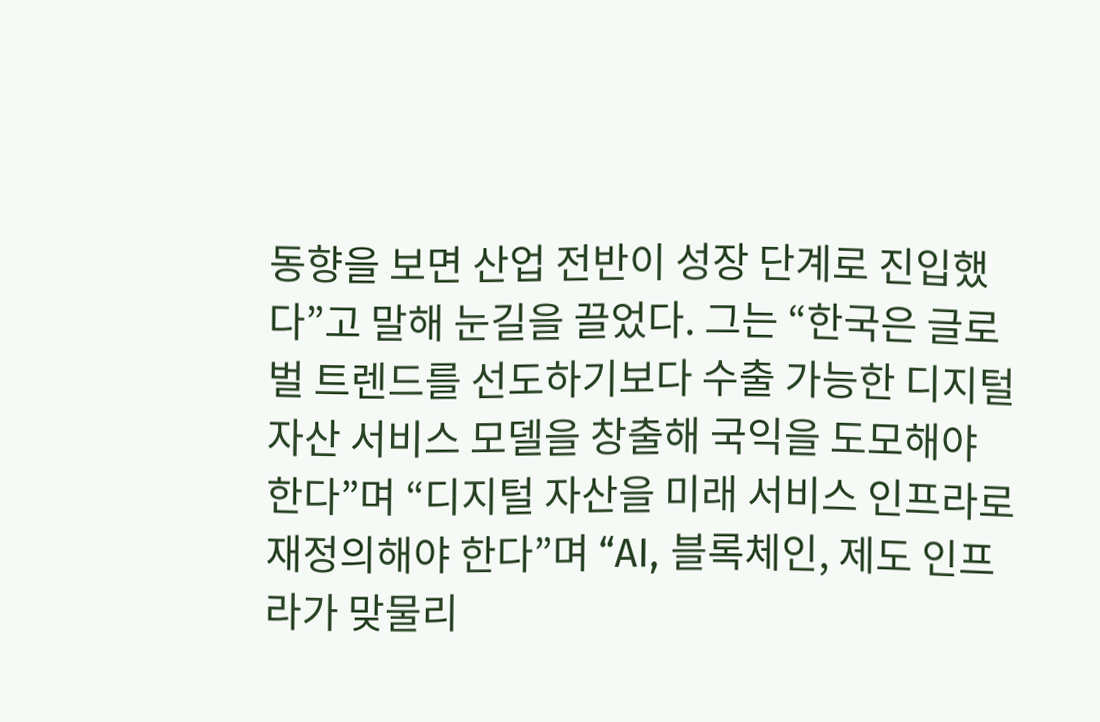동향을 보면 산업 전반이 성장 단계로 진입했다”고 말해 눈길을 끌었다. 그는 “한국은 글로벌 트렌드를 선도하기보다 수출 가능한 디지털 자산 서비스 모델을 창출해 국익을 도모해야 한다”며 “디지털 자산을 미래 서비스 인프라로 재정의해야 한다”며 “AI, 블록체인, 제도 인프라가 맞물리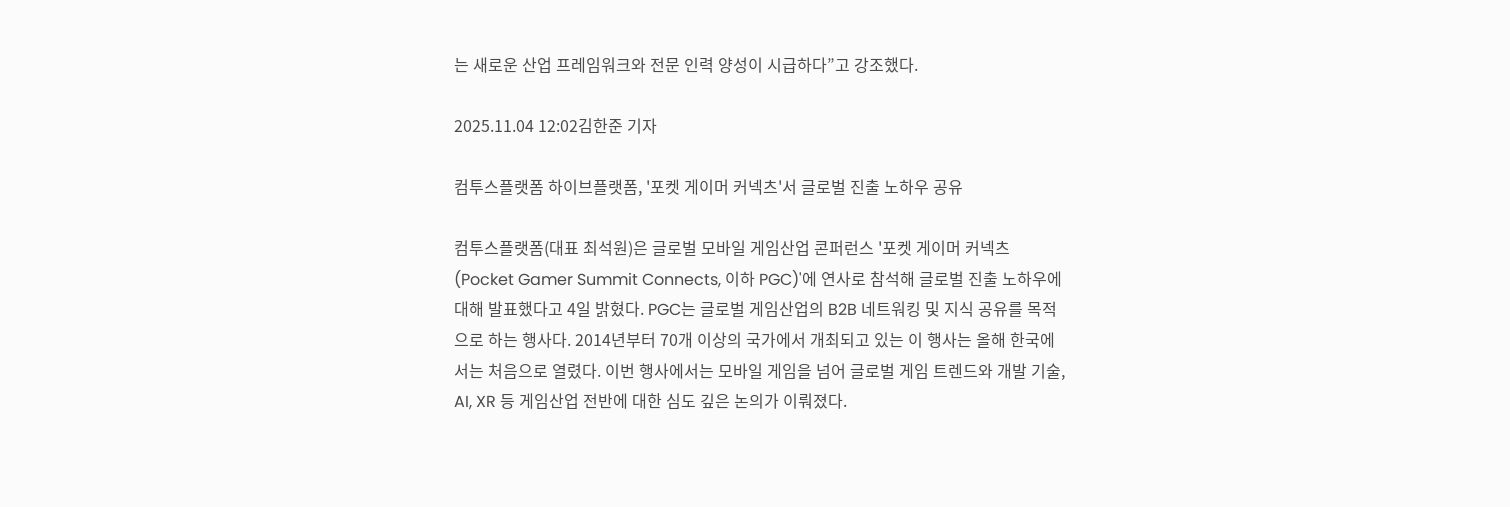는 새로운 산업 프레임워크와 전문 인력 양성이 시급하다”고 강조했다.

2025.11.04 12:02김한준 기자

컴투스플랫폼 하이브플랫폼, '포켓 게이머 커넥츠'서 글로벌 진출 노하우 공유

컴투스플랫폼(대표 최석원)은 글로벌 모바일 게임산업 콘퍼런스 '포켓 게이머 커넥츠(Pocket Gamer Summit Connects, 이하 PGC)'에 연사로 참석해 글로벌 진출 노하우에 대해 발표했다고 4일 밝혔다. PGC는 글로벌 게임산업의 B2B 네트워킹 및 지식 공유를 목적으로 하는 행사다. 2014년부터 70개 이상의 국가에서 개최되고 있는 이 행사는 올해 한국에서는 처음으로 열렸다. 이번 행사에서는 모바일 게임을 넘어 글로벌 게임 트렌드와 개발 기술, AI, XR 등 게임산업 전반에 대한 심도 깊은 논의가 이뤄졌다.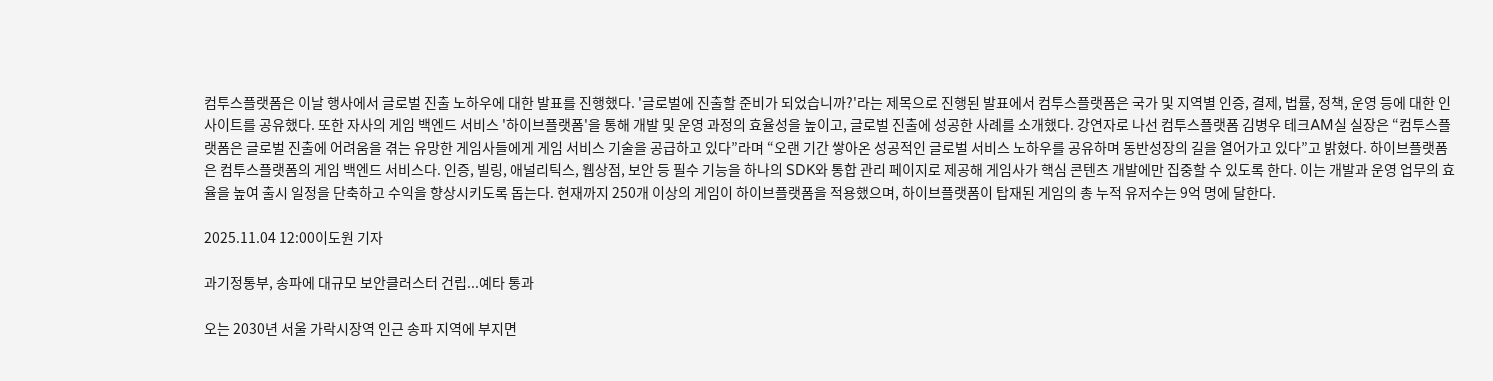컴투스플랫폼은 이날 행사에서 글로벌 진출 노하우에 대한 발표를 진행했다. '글로벌에 진출할 준비가 되었습니까?'라는 제목으로 진행된 발표에서 컴투스플랫폼은 국가 및 지역별 인증, 결제, 법률, 정책, 운영 등에 대한 인사이트를 공유했다. 또한 자사의 게임 백엔드 서비스 '하이브플랫폼'을 통해 개발 및 운영 과정의 효율성을 높이고, 글로벌 진출에 성공한 사례를 소개했다. 강연자로 나선 컴투스플랫폼 김병우 테크AM실 실장은 “컴투스플랫폼은 글로벌 진출에 어려움을 겪는 유망한 게임사들에게 게임 서비스 기술을 공급하고 있다”라며 “오랜 기간 쌓아온 성공적인 글로벌 서비스 노하우를 공유하며 동반성장의 길을 열어가고 있다”고 밝혔다. 하이브플랫폼은 컴투스플랫폼의 게임 백엔드 서비스다. 인증, 빌링, 애널리틱스, 웹상점, 보안 등 필수 기능을 하나의 SDK와 통합 관리 페이지로 제공해 게임사가 핵심 콘텐츠 개발에만 집중할 수 있도록 한다. 이는 개발과 운영 업무의 효율을 높여 출시 일정을 단축하고 수익을 향상시키도록 돕는다. 현재까지 250개 이상의 게임이 하이브플랫폼을 적용했으며, 하이브플랫폼이 탑재된 게임의 총 누적 유저수는 9억 명에 달한다.

2025.11.04 12:00이도원 기자

과기정통부, 송파에 대규모 보안클러스터 건립...예타 통과

오는 2030년 서울 가락시장역 인근 송파 지역에 부지면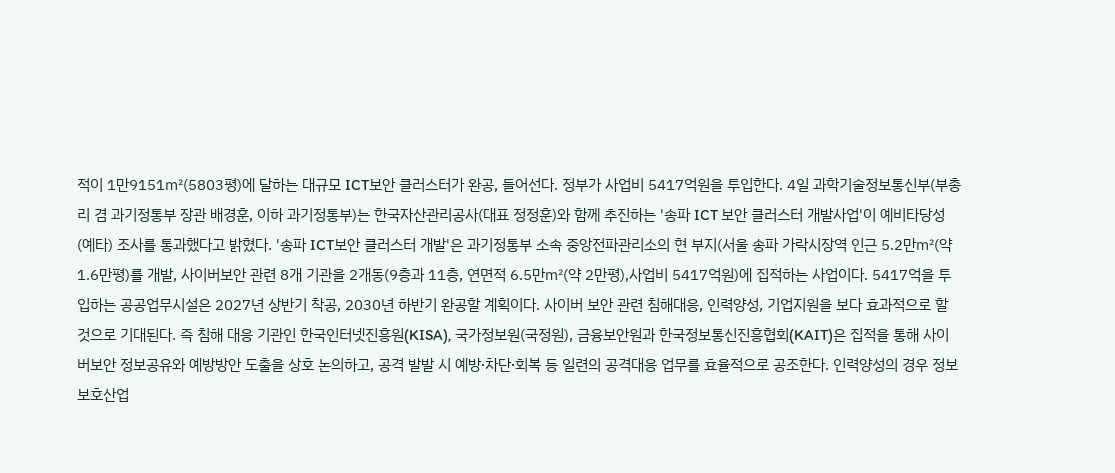적이 1만9151㎡(5803평)에 달하는 대규모 ICT보안 클러스터가 완공, 들어선다. 정부가 사업비 5417억원을 투입한다. 4일 과학기술정보통신부(부총리 겸 과기정통부 장관 배경훈, 이하 과기정통부)는 한국자산관리공사(대표 정정훈)와 함께 추진하는 '송파 ICT 보안 클러스터 개발사업'이 예비타당성(예타) 조사를 통과했다고 밝혔다. '송파 ICT보안 클러스터 개발'은 과기정통부 소속 중앙전파관리소의 현 부지(서울 송파 가락시장역 인근 5.2만㎡(약 1.6만평)를 개발, 사이버보안 관련 8개 기관을 2개동(9층과 11층, 연면적 6.5만㎡(약 2만평),사업비 5417억원)에 집적하는 사업이다. 5417억을 투입하는 공공업무시설은 2027년 상반기 착공, 2030년 하반기 완공할 계획이다. 사이버 보안 관련 침해대응, 인력양성, 기업지원을 보다 효과적으로 할 것으로 기대된다. 즉 침해 대응 기관인 한국인터넷진흥원(KISA), 국가정보원(국정원), 금융보안원과 한국정보통신진흥협회(KAIT)은 집적을 통해 사이버보안 정보공유와 예방방안 도출을 상호 논의하고, 공격 발발 시 예방⸱차단⸱회복 등 일련의 공격대응 업무를 효율적으로 공조한다. 인력양성의 경우 정보보호산업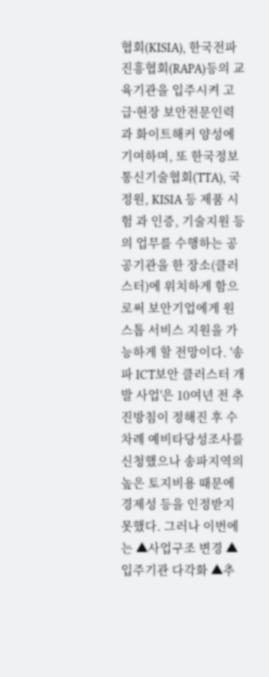협회(KISIA), 한국전파진흥협회(RAPA)등의 교육기관을 입주시켜 고급⸱현장 보안전문인력과 화이트해커 양성에 기여하며, 또 한국정보통신기술협회(TTA), 국정원, KISIA 등 제품 시험 과 인증, 기술지원 등의 업무를 수행하는 공공기관을 한 장소(클러스터)에 위치하게 함으로써 보안기업에게 원스톱 서비스 지원을 가능하게 할 전망이다. '송파 ICT보안 클러스터 개발 사업'은 10여년 전 추진방침이 정해진 후 수차례 예비타당성조사를 신청했으나 송파지역의 높은 토지비용 때문에 경제성 등을 인정받지 못했다. 그러나 이번에는 ▲사업구조 변경 ▲입주기관 다각화 ▲추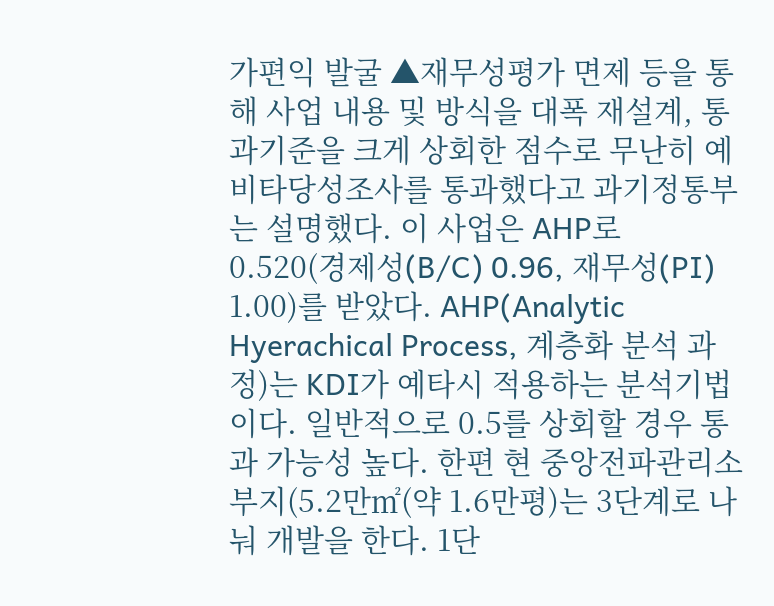가편익 발굴 ▲재무성평가 면제 등을 통해 사업 내용 및 방식을 대폭 재설계, 통과기준을 크게 상회한 점수로 무난히 예비타당성조사를 통과했다고 과기정통부는 설명했다. 이 사업은 AHP로 0.520(경제성(B/C) 0.96, 재무성(PI) 1.00)를 받았다. AHP(Analytic Hyerachical Process, 계층화 분석 과정)는 KDI가 예타시 적용하는 분석기법이다. 일반적으로 0.5를 상회할 경우 통과 가능성 높다. 한편 현 중앙전파관리소 부지(5.2만㎡(약 1.6만평)는 3단계로 나눠 개발을 한다. 1단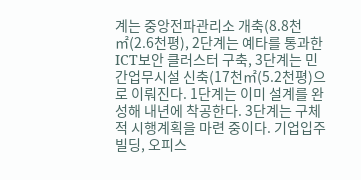계는 중앙전파관리소 개축(8.8천㎡(2.6천평), 2단계는 예타를 통과한 ICT보안 클러스터 구축, 3단계는 민간업무시설 신축(17천㎡(5.2천평)으로 이뤄진다. 1단계는 이미 설계를 완성해 내년에 착공한다. 3단계는 구체적 시행계획을 마련 중이다. 기업입주 빌딩, 오피스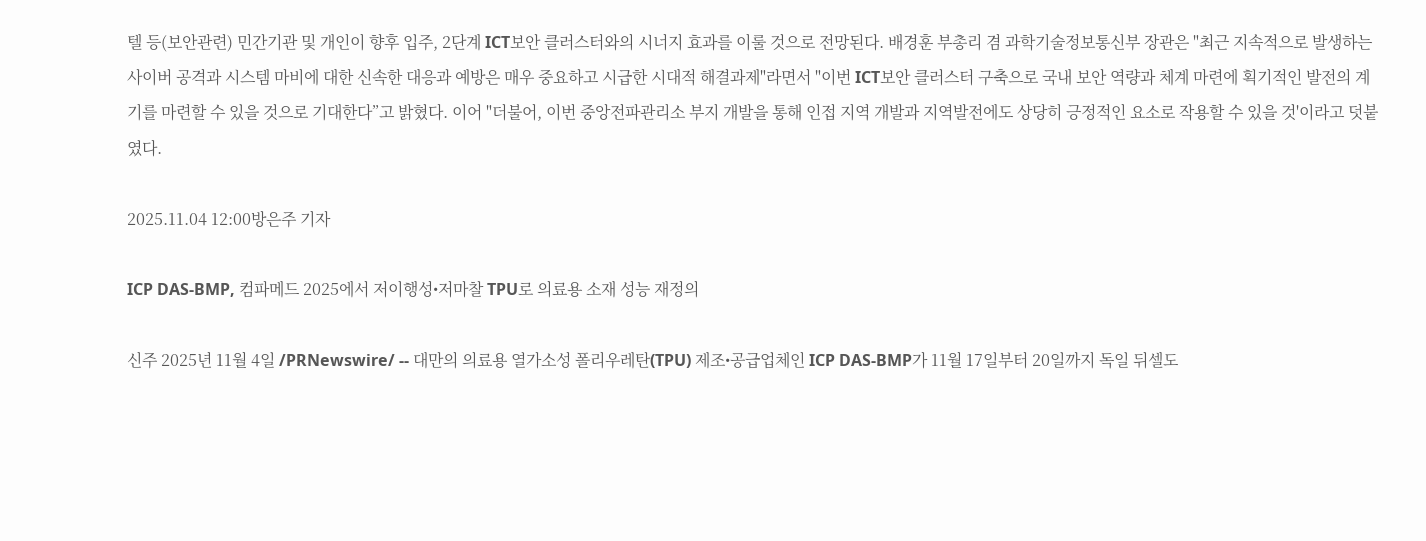텔 등(보안관련) 민간기관 및 개인이 향후 입주, 2단계 ICT보안 클러스터와의 시너지 효과를 이룰 것으로 전망된다. 배경훈 부총리 겸 과학기술정보통신부 장관은 "최근 지속적으로 발생하는 사이버 공격과 시스템 마비에 대한 신속한 대응과 예방은 매우 중요하고 시급한 시대적 해결과제"라면서 "이번 ICT보안 클러스터 구축으로 국내 보안 역량과 체계 마련에 획기적인 발전의 계기를 마련할 수 있을 것으로 기대한다”고 밝혔다. 이어 "더불어, 이번 중앙전파관리소 부지 개발을 통해 인접 지역 개발과 지역발전에도 상당히 긍정적인 요소로 작용할 수 있을 것'이라고 덧붙였다.

2025.11.04 12:00방은주 기자

ICP DAS-BMP, 컴파메드 2025에서 저이행성•저마찰 TPU로 의료용 소재 성능 재정의

신주 2025년 11월 4일 /PRNewswire/ -- 대만의 의료용 열가소성 폴리우레탄(TPU) 제조•공급업체인 ICP DAS-BMP가 11월 17일부터 20일까지 독일 뒤셀도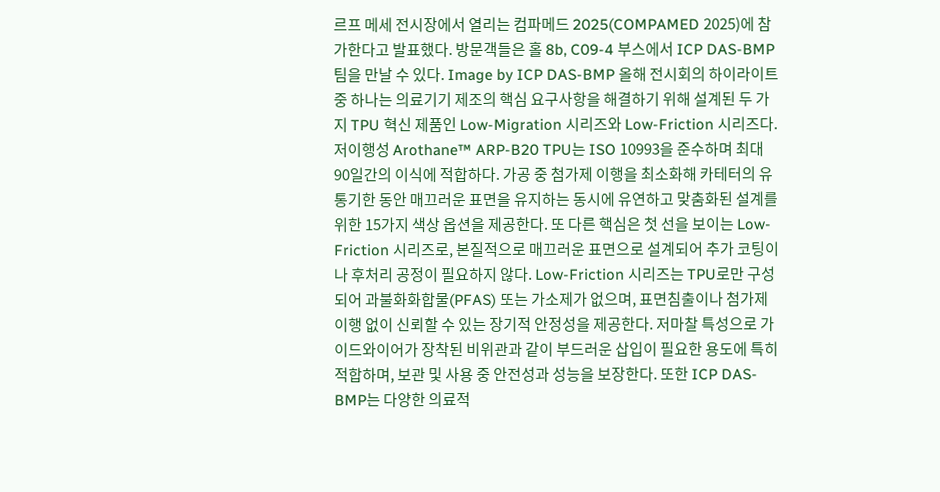르프 메세 전시장에서 열리는 컴파메드 2025(COMPAMED 2025)에 참가한다고 발표했다. 방문객들은 홀 8b, C09-4 부스에서 ICP DAS-BMP 팀을 만날 수 있다. Image by ICP DAS-BMP 올해 전시회의 하이라이트 중 하나는 의료기기 제조의 핵심 요구사항을 해결하기 위해 설계된 두 가지 TPU 혁신 제품인 Low-Migration 시리즈와 Low-Friction 시리즈다. 저이행성 Arothane™ ARP-B20 TPU는 ISO 10993을 준수하며 최대 90일간의 이식에 적합하다. 가공 중 첨가제 이행을 최소화해 카테터의 유통기한 동안 매끄러운 표면을 유지하는 동시에 유연하고 맞춤화된 설계를 위한 15가지 색상 옵션을 제공한다. 또 다른 핵심은 첫 선을 보이는 Low-Friction 시리즈로, 본질적으로 매끄러운 표면으로 설계되어 추가 코팅이나 후처리 공정이 필요하지 않다. Low-Friction 시리즈는 TPU로만 구성되어 과불화화합물(PFAS) 또는 가소제가 없으며, 표면침출이나 첨가제 이행 없이 신뢰할 수 있는 장기적 안정성을 제공한다. 저마찰 특성으로 가이드와이어가 장착된 비위관과 같이 부드러운 삽입이 필요한 용도에 특히 적합하며, 보관 및 사용 중 안전성과 성능을 보장한다. 또한 ICP DAS-BMP는 다양한 의료적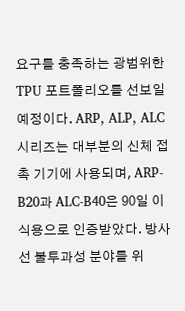요구를 충족하는 광범위한 TPU 포트폴리오를 선보일 예정이다. ARP, ALP, ALC 시리즈는 대부분의 신체 접촉 기기에 사용되며, ARP-B20과 ALC-B40은 90일 이식용으로 인증받았다. 방사선 불투과성 분야를 위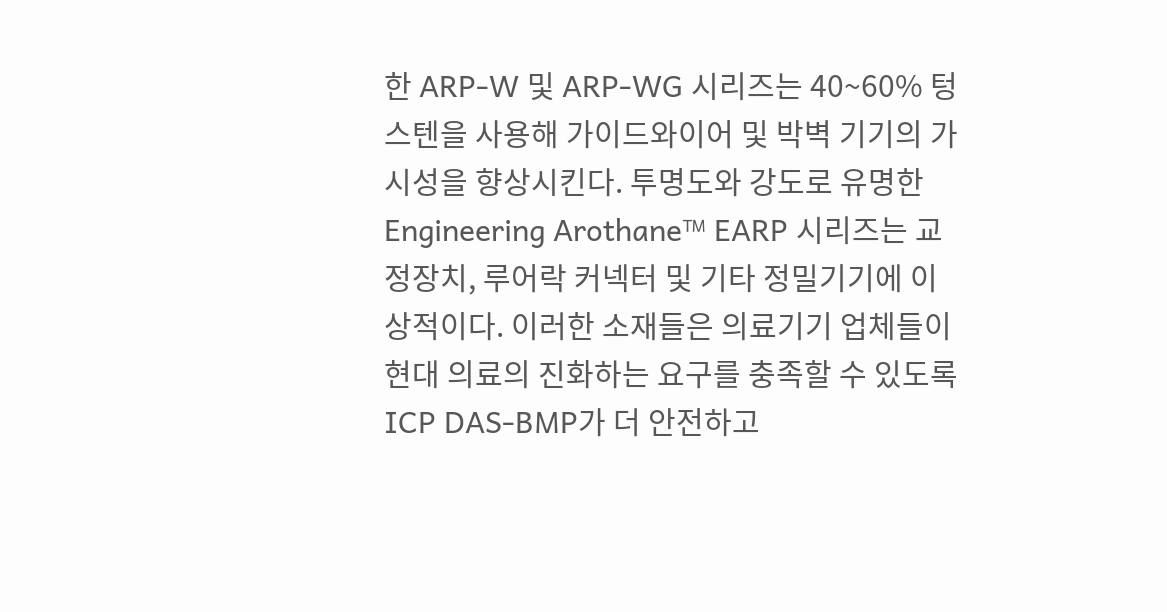한 ARP-W 및 ARP-WG 시리즈는 40~60% 텅스텐을 사용해 가이드와이어 및 박벽 기기의 가시성을 향상시킨다. 투명도와 강도로 유명한 Engineering Arothane™ EARP 시리즈는 교정장치, 루어락 커넥터 및 기타 정밀기기에 이상적이다. 이러한 소재들은 의료기기 업체들이 현대 의료의 진화하는 요구를 충족할 수 있도록 ICP DAS-BMP가 더 안전하고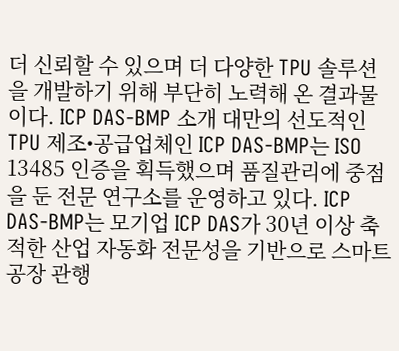더 신뢰할 수 있으며 더 다양한 TPU 솔루션을 개발하기 위해 부단히 노력해 온 결과물이다. ICP DAS-BMP 소개 대만의 선도적인 TPU 제조•공급업체인 ICP DAS-BMP는 ISO 13485 인증을 획득했으며 품질관리에 중점을 둔 전문 연구소를 운영하고 있다. ICP DAS-BMP는 모기업 ICP DAS가 30년 이상 축적한 산업 자동화 전문성을 기반으로 스마트 공장 관행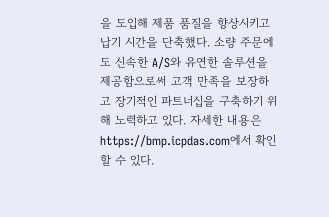을 도입해 제품 품질을 향상시키고 납기 시간을 단축했다. 소량 주문에도 신속한 A/S와 유연한 솔루션을 제공함으로써 고객 만족을 보장하고 장기적인 파트너십을 구축하기 위해 노력하고 있다. 자세한 내용은 https://bmp.icpdas.com에서 확인할 수 있다.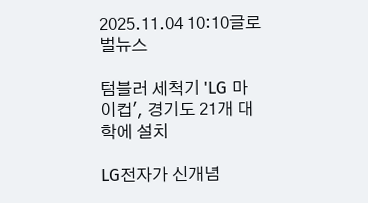2025.11.04 10:10글로벌뉴스

텀블러 세척기 'LG 마이컵', 경기도 21개 대학에 설치

LG전자가 신개념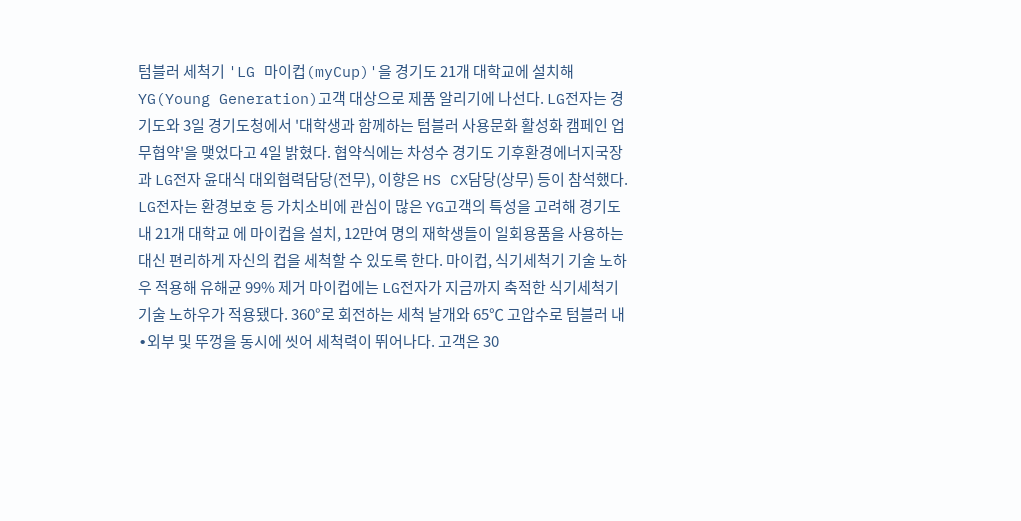텀블러 세척기 'LG 마이컵(myCup)'을 경기도 21개 대학교에 설치해 YG(Young Generation)고객 대상으로 제품 알리기에 나선다. LG전자는 경기도와 3일 경기도청에서 '대학생과 함께하는 텀블러 사용문화 활성화 캠페인 업무협약'을 맺었다고 4일 밝혔다. 협약식에는 차성수 경기도 기후환경에너지국장과 LG전자 윤대식 대외협력담당(전무), 이향은 HS CX담당(상무) 등이 참석했다. LG전자는 환경보호 등 가치소비에 관심이 많은 YG고객의 특성을 고려해 경기도 내 21개 대학교 에 마이컵을 설치, 12만여 명의 재학생들이 일회용품을 사용하는 대신 편리하게 자신의 컵을 세척할 수 있도록 한다. 마이컵, 식기세척기 기술 노하우 적용해 유해균 99% 제거 마이컵에는 LG전자가 지금까지 축적한 식기세척기 기술 노하우가 적용됐다. 360°로 회전하는 세척 날개와 65℃ 고압수로 텀블러 내∙외부 및 뚜껑을 동시에 씻어 세척력이 뛰어나다. 고객은 30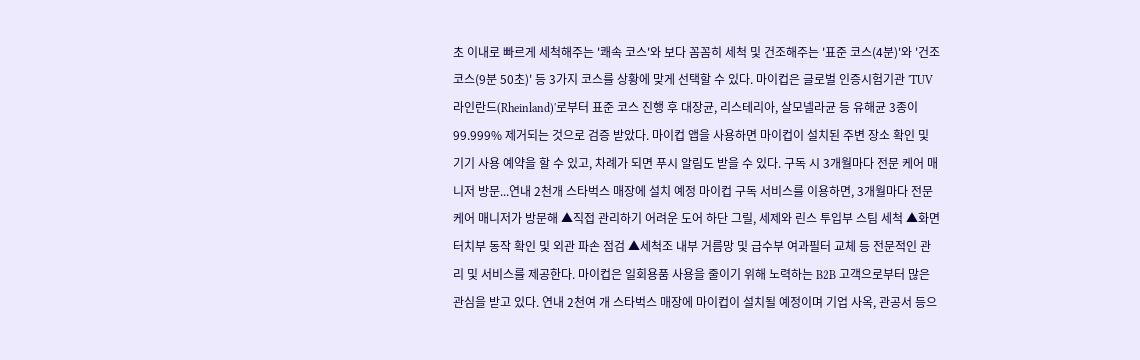초 이내로 빠르게 세척해주는 '쾌속 코스'와 보다 꼼꼼히 세척 및 건조해주는 '표준 코스(4분)'와 '건조 코스(9분 50초)' 등 3가지 코스를 상황에 맞게 선택할 수 있다. 마이컵은 글로벌 인증시험기관 'TUV 라인란드(Rheinland)'로부터 표준 코스 진행 후 대장균, 리스테리아, 살모넬라균 등 유해균 3종이 99.999% 제거되는 것으로 검증 받았다. 마이컵 앱을 사용하면 마이컵이 설치된 주변 장소 확인 및 기기 사용 예약을 할 수 있고, 차례가 되면 푸시 알림도 받을 수 있다. 구독 시 3개월마다 전문 케어 매니저 방문...연내 2천개 스타벅스 매장에 설치 예정 마이컵 구독 서비스를 이용하면, 3개월마다 전문 케어 매니저가 방문해 ▲직접 관리하기 어려운 도어 하단 그릴, 세제와 린스 투입부 스팀 세척 ▲화면 터치부 동작 확인 및 외관 파손 점검 ▲세척조 내부 거름망 및 급수부 여과필터 교체 등 전문적인 관리 및 서비스를 제공한다. 마이컵은 일회용품 사용을 줄이기 위해 노력하는 B2B 고객으로부터 많은 관심을 받고 있다. 연내 2천여 개 스타벅스 매장에 마이컵이 설치될 예정이며 기업 사옥, 관공서 등으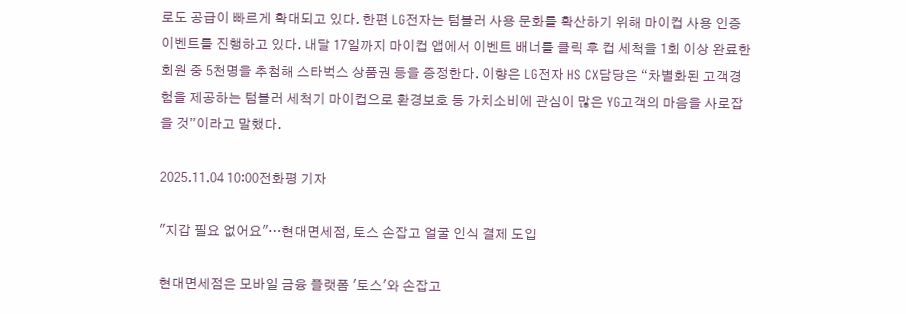로도 공급이 빠르게 확대되고 있다. 한편 LG전자는 텀블러 사용 문화를 확산하기 위해 마이컵 사용 인증 이벤트를 진행하고 있다. 내달 17일까지 마이컵 앱에서 이벤트 배너를 클릭 후 컵 세척을 1회 이상 완료한 회원 중 5천명을 추첨해 스타벅스 상품권 등을 증정한다. 이향은 LG전자 HS CX담당은 “차별화된 고객경험을 제공하는 텀블러 세척기 마이컵으로 환경보호 등 가치소비에 관심이 많은 YG고객의 마음을 사로잡을 것”이라고 말했다.

2025.11.04 10:00전화평 기자

"지갑 필요 없어요"…현대면세점, 토스 손잡고 얼굴 인식 결제 도입

현대면세점은 모바일 금융 플랫폼 '토스'와 손잡고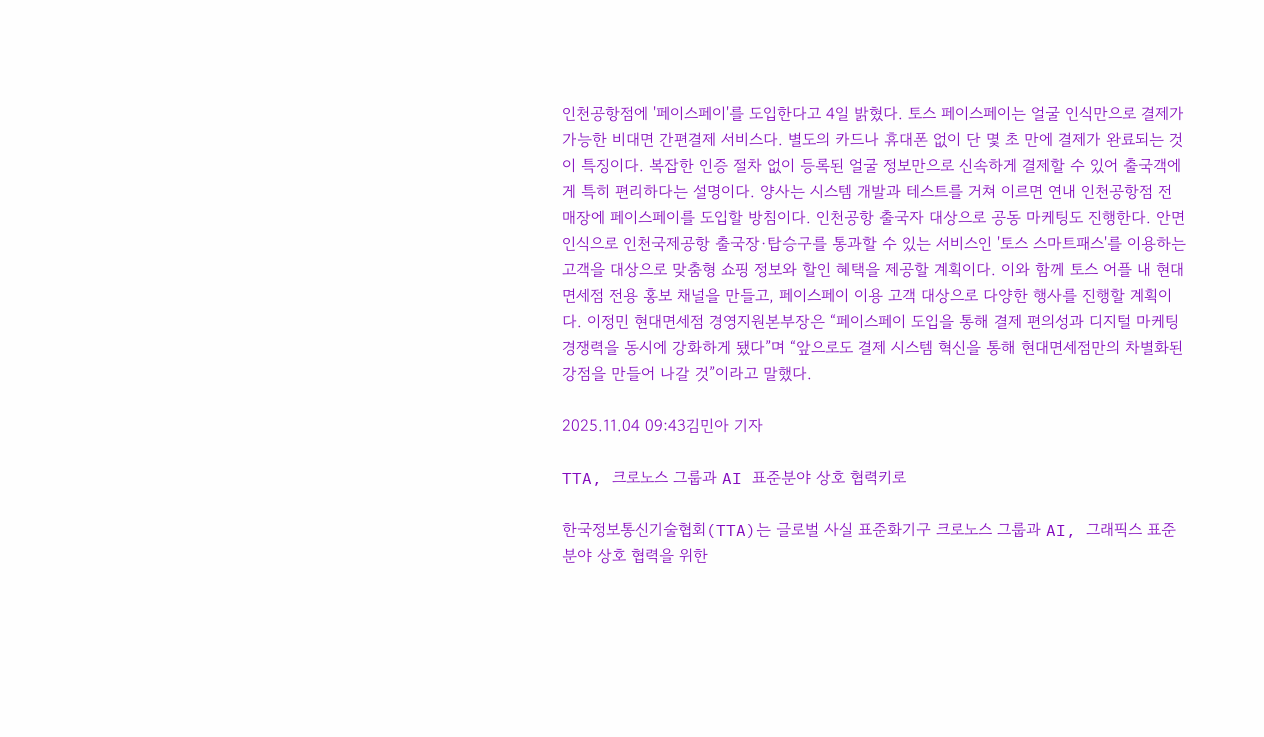인천공항점에 '페이스페이'를 도입한다고 4일 밝혔다. 토스 페이스페이는 얼굴 인식만으로 결제가 가능한 비대면 간편결제 서비스다. 별도의 카드나 휴대폰 없이 단 몇 초 만에 결제가 완료되는 것이 특징이다. 복잡한 인증 절차 없이 등록된 얼굴 정보만으로 신속하게 결제할 수 있어 출국객에게 특히 편리하다는 설명이다. 양사는 시스템 개발과 테스트를 거쳐 이르면 연내 인천공항점 전 매장에 페이스페이를 도입할 방침이다. 인천공항 출국자 대상으로 공동 마케팅도 진행한다. 안면인식으로 인천국제공항 출국장·탑승구를 통과할 수 있는 서비스인 '토스 스마트패스'를 이용하는 고객을 대상으로 맞춤형 쇼핑 정보와 할인 혜택을 제공할 계획이다. 이와 함께 토스 어플 내 현대면세점 전용 홍보 채널을 만들고, 페이스페이 이용 고객 대상으로 다양한 행사를 진행할 계획이다. 이정민 현대면세점 경영지원본부장은 “페이스페이 도입을 통해 결제 편의성과 디지털 마케팅 경쟁력을 동시에 강화하게 됐다”며 “앞으로도 결제 시스템 혁신을 통해 현대면세점만의 차별화된 강점을 만들어 나갈 것”이라고 말했다.

2025.11.04 09:43김민아 기자

TTA, 크로노스 그룹과 AI 표준분야 상호 협력키로

한국정보통신기술협회(TTA)는 글로벌 사실 표준화기구 크로노스 그룹과 AI, 그래픽스 표준 분야 상호 협력을 위한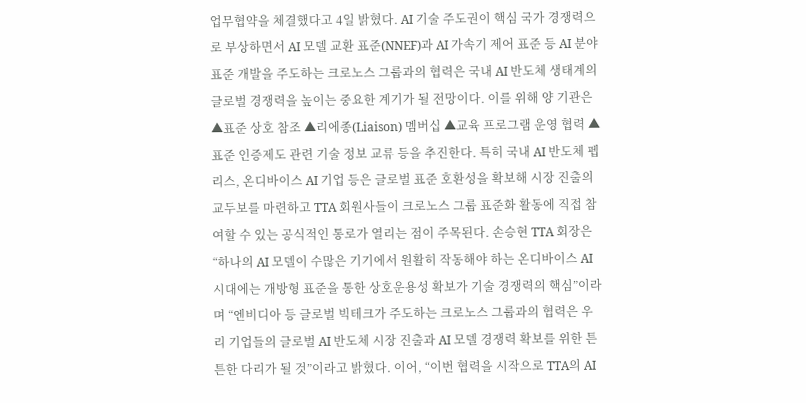업무협약을 체결했다고 4일 밝혔다. AI 기술 주도권이 핵심 국가 경쟁력으로 부상하면서 AI 모델 교환 표준(NNEF)과 AI 가속기 제어 표준 등 AI 분야 표준 개발을 주도하는 크로노스 그룹과의 협력은 국내 AI 반도체 생태계의 글로벌 경쟁력을 높이는 중요한 계기가 될 전망이다. 이를 위해 양 기관은 ▲표준 상호 참조 ▲리에종(Liaison) 멤버십 ▲교육 프로그램 운영 협력 ▲표준 인증제도 관련 기술 정보 교류 등을 추진한다. 특히 국내 AI 반도체 펩리스, 온디바이스 AI 기업 등은 글로벌 표준 호환성을 확보해 시장 진출의 교두보를 마련하고 TTA 회원사들이 크로노스 그룹 표준화 활동에 직접 참여할 수 있는 공식적인 통로가 열리는 점이 주목된다. 손승현 TTA 회장은 “하나의 AI 모델이 수많은 기기에서 원활히 작동해야 하는 온디바이스 AI 시대에는 개방형 표준을 통한 상호운용성 확보가 기술 경쟁력의 핵심”이라며 “엔비디아 등 글로벌 빅테크가 주도하는 크로노스 그룹과의 협력은 우리 기업들의 글로벌 AI 반도체 시장 진출과 AI 모델 경쟁력 확보를 위한 튼튼한 다리가 될 것”이라고 밝혔다. 이어, “이번 협력을 시작으로 TTA의 AI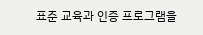표준 교육과 인증 프로그램을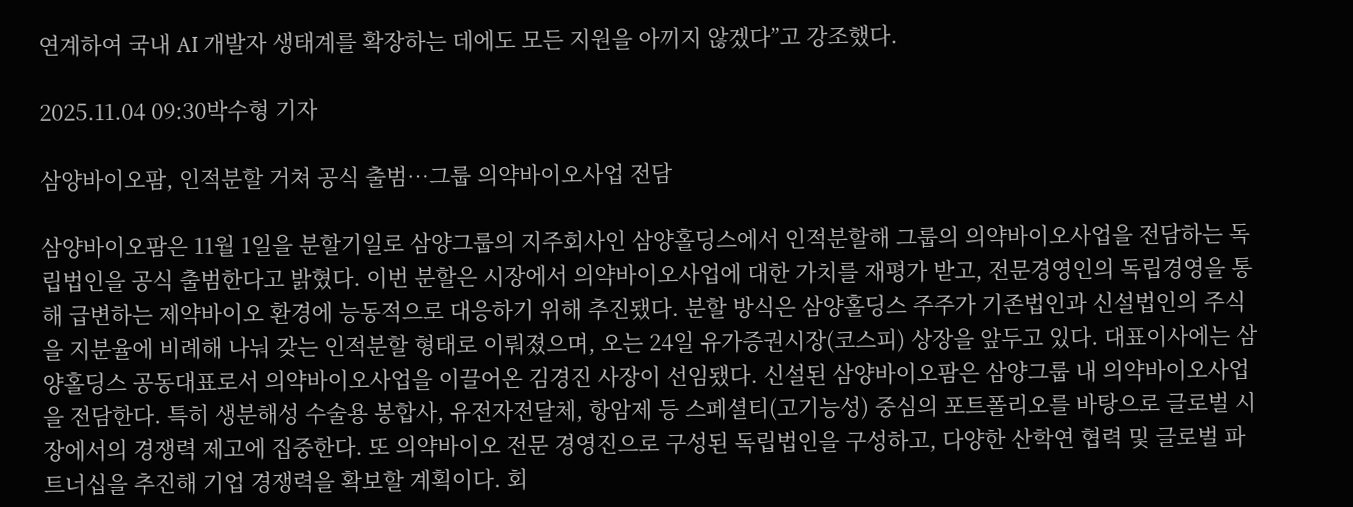연계하여 국내 AI 개발자 생태계를 확장하는 데에도 모든 지원을 아끼지 않겠다”고 강조했다.

2025.11.04 09:30박수형 기자

삼양바이오팜, 인적분할 거쳐 공식 출범…그룹 의약바이오사업 전담

삼양바이오팜은 11월 1일을 분할기일로 삼양그룹의 지주회사인 삼양홀딩스에서 인적분할해 그룹의 의약바이오사업을 전담하는 독립법인을 공식 출범한다고 밝혔다. 이번 분할은 시장에서 의약바이오사업에 대한 가치를 재평가 받고, 전문경영인의 독립경영을 통해 급변하는 제약바이오 환경에 능동적으로 대응하기 위해 추진됐다. 분할 방식은 삼양홀딩스 주주가 기존법인과 신설법인의 주식을 지분율에 비례해 나눠 갖는 인적분할 형태로 이뤄졌으며, 오는 24일 유가증권시장(코스피) 상장을 앞두고 있다. 대표이사에는 삼양홀딩스 공동대표로서 의약바이오사업을 이끌어온 김경진 사장이 선임됐다. 신설된 삼양바이오팜은 삼양그룹 내 의약바이오사업을 전담한다. 특히 생분해성 수술용 봉합사, 유전자전달체, 항암제 등 스페셜티(고기능성) 중심의 포트폴리오를 바탕으로 글로벌 시장에서의 경쟁력 제고에 집중한다. 또 의약바이오 전문 경영진으로 구성된 독립법인을 구성하고, 다양한 산학연 협력 및 글로벌 파트너십을 추진해 기업 경쟁력을 확보할 계획이다. 회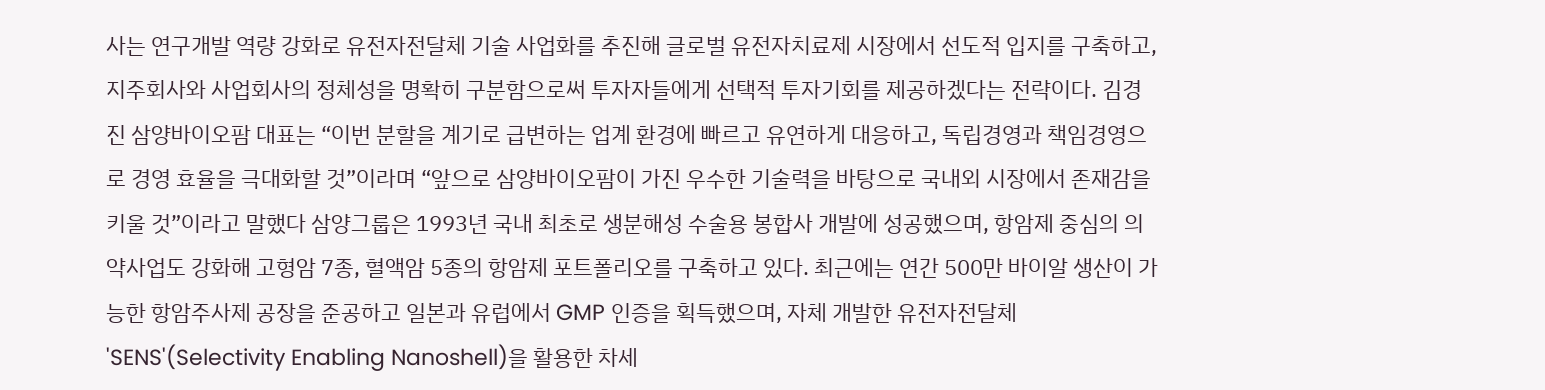사는 연구개발 역량 강화로 유전자전달체 기술 사업화를 추진해 글로벌 유전자치료제 시장에서 선도적 입지를 구축하고, 지주회사와 사업회사의 정체성을 명확히 구분함으로써 투자자들에게 선택적 투자기회를 제공하겠다는 전략이다. 김경진 삼양바이오팜 대표는 “이번 분할을 계기로 급변하는 업계 환경에 빠르고 유연하게 대응하고, 독립경영과 책임경영으로 경영 효율을 극대화할 것”이라며 “앞으로 삼양바이오팜이 가진 우수한 기술력을 바탕으로 국내외 시장에서 존재감을 키울 것”이라고 말했다 삼양그룹은 1993년 국내 최초로 생분해성 수술용 봉합사 개발에 성공했으며, 항암제 중심의 의약사업도 강화해 고형암 7종, 혈액암 5종의 항암제 포트폴리오를 구축하고 있다. 최근에는 연간 500만 바이알 생산이 가능한 항암주사제 공장을 준공하고 일본과 유럽에서 GMP 인증을 획득했으며, 자체 개발한 유전자전달체 'SENS'(Selectivity Enabling Nanoshell)을 활용한 차세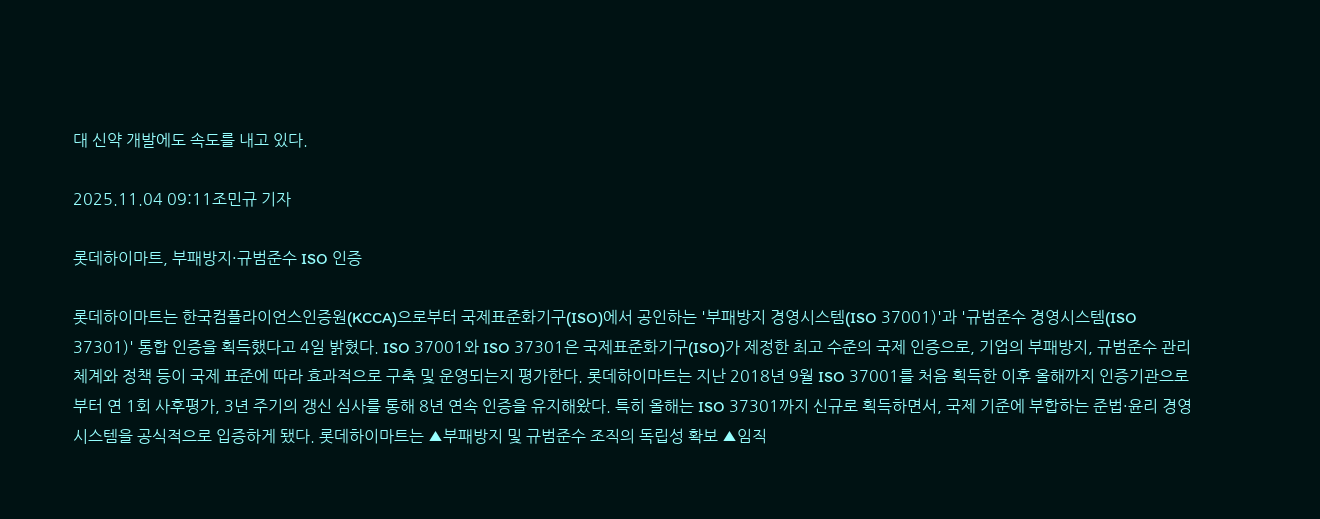대 신약 개발에도 속도를 내고 있다.

2025.11.04 09:11조민규 기자

롯데하이마트, 부패방지·규범준수 ISO 인증

롯데하이마트는 한국컴플라이언스인증원(KCCA)으로부터 국제표준화기구(ISO)에서 공인하는 '부패방지 경영시스템(ISO 37001)'과 '규범준수 경영시스템(ISO 37301)' 통합 인증을 획득했다고 4일 밝혔다. ISO 37001와 ISO 37301은 국제표준화기구(ISO)가 제정한 최고 수준의 국제 인증으로, 기업의 부패방지, 규범준수 관리 체계와 정책 등이 국제 표준에 따라 효과적으로 구축 및 운영되는지 평가한다. 롯데하이마트는 지난 2018년 9월 ISO 37001를 처음 획득한 이후 올해까지 인증기관으로부터 연 1회 사후평가, 3년 주기의 갱신 심사를 통해 8년 연속 인증을 유지해왔다. 특히 올해는 ISO 37301까지 신규로 획득하면서, 국제 기준에 부합하는 준법·윤리 경영시스템을 공식적으로 입증하게 됐다. 롯데하이마트는 ▲부패방지 및 규범준수 조직의 독립성 확보 ▲임직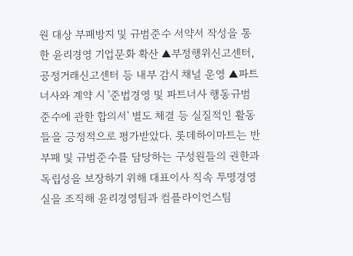원 대상 부패방지 및 규범준수 서약서 작성을 통한 윤리경영 기업문화 확산 ▲부정행위신고센터, 공정거래신고센터 등 내부 감시 채널 운영 ▲파트너사와 계약 시 '준법경영 및 파트너사 행동규범 준수에 관한 합의서' 별도 체결 등 실질적인 활동들을 긍정적으로 평가받았다. 롯데하이마트는 반부패 및 규범준수를 담당하는 구성원들의 권한과 독립성을 보장하기 위해 대표이사 직속 투명경영실을 조직해 윤리경영팀과 컴플라이언스팀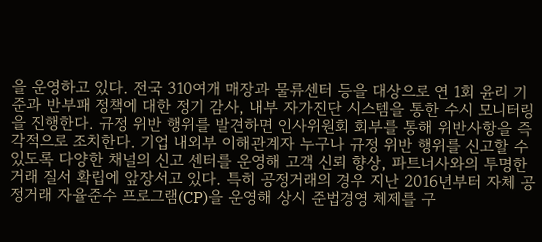을 운영하고 있다. 전국 310여개 매장과 물류센터 등을 대상으로 연 1회 윤리 기준과 반부패 정책에 대한 정기 감사, 내부 자가진단 시스템을 통한 수시 모니터링을 진행한다. 규정 위반 행위를 발견하면 인사위원회 회부를 통해 위반사항을 즉각적으로 조치한다. 기업 내외부 이해관계자 누구나 규정 위반 행위를 신고할 수 있도록 다양한 채널의 신고 센터를 운영해 고객 신뢰 향상, 파트너사와의 투명한 거래 질서 확립에 앞장서고 있다. 특히 공정거래의 경우 지난 2016년부터 자체 공정거래 자율준수 프로그램(CP)을 운영해 상시 준법경영 체제를 구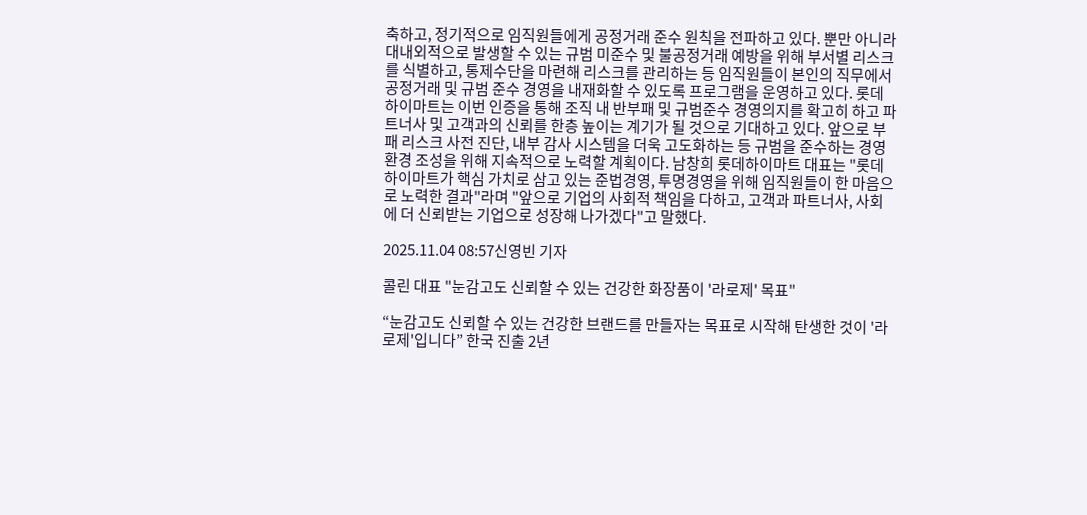축하고, 정기적으로 임직원들에게 공정거래 준수 원칙을 전파하고 있다. 뿐만 아니라 대내외적으로 발생할 수 있는 규범 미준수 및 불공정거래 예방을 위해 부서별 리스크를 식별하고, 통제수단을 마련해 리스크를 관리하는 등 임직원들이 본인의 직무에서 공정거래 및 규범 준수 경영을 내재화할 수 있도록 프로그램을 운영하고 있다. 롯데하이마트는 이번 인증을 통해 조직 내 반부패 및 규범준수 경영의지를 확고히 하고 파트너사 및 고객과의 신뢰를 한층 높이는 계기가 될 것으로 기대하고 있다. 앞으로 부패 리스크 사전 진단, 내부 감사 시스템을 더욱 고도화하는 등 규범을 준수하는 경영환경 조성을 위해 지속적으로 노력할 계획이다. 남창희 롯데하이마트 대표는 "롯데하이마트가 핵심 가치로 삼고 있는 준법경영, 투명경영을 위해 임직원들이 한 마음으로 노력한 결과"라며 "앞으로 기업의 사회적 책임을 다하고, 고객과 파트너사, 사회에 더 신뢰받는 기업으로 성장해 나가겠다"고 말했다.

2025.11.04 08:57신영빈 기자

콜린 대표 "눈감고도 신뢰할 수 있는 건강한 화장품이 '라로제' 목표"

“눈감고도 신뢰할 수 있는 건강한 브랜드를 만들자는 목표로 시작해 탄생한 것이 '라로제'입니다” 한국 진출 2년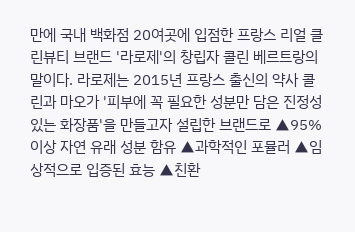만에 국내 백화점 20여곳에 입점한 프랑스 리얼 클린뷰티 브랜드 '라로제'의 창립자 콜린 베르트랑의 말이다. 라로제는 2015년 프랑스 출신의 약사 콜린과 마오가 '피부에 꼭 필요한 성분만 담은 진정성 있는 화장품'을 만들고자 설립한 브랜드로 ▲95% 이상 자연 유래 성분 함유 ▲과학적인 포뮬러 ▲임상적으로 입증된 효능 ▲친환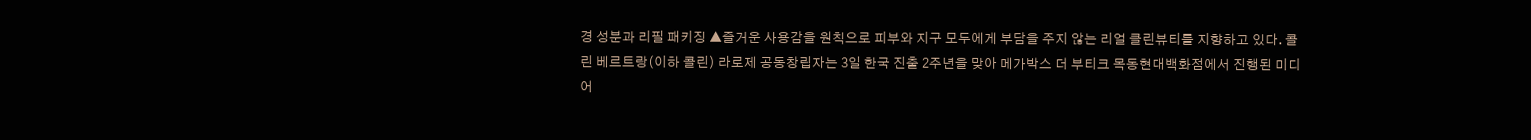경 성분과 리필 패키징 ▲즐거운 사용감을 원칙으로 피부와 지구 모두에게 부담을 주지 않는 리얼 클린뷰티를 지향하고 있다. 콜린 베르트랑(이하 콜린) 라로제 공동창립자는 3일 한국 진출 2주년을 맞아 메가박스 더 부티크 목동현대백화점에서 진행된 미디어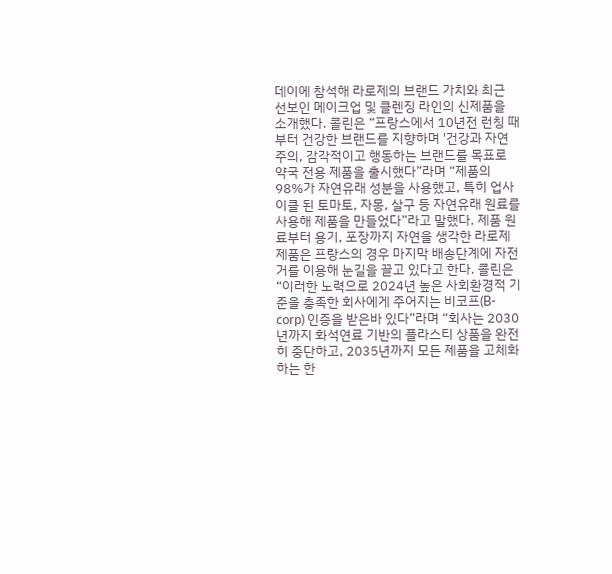데이에 참석해 라로제의 브랜드 가치와 최근 선보인 메이크업 및 클렌징 라인의 신제품을 소개했다. 콜린은 “프랑스에서 10년전 런칭 때부터 건강한 브랜드를 지향하며 '건강과 자연주의, 감각적이고 행동하는 브랜드를 목표로 약국 전용 제품을 출시했다”라며 “제품의 98%가 자연유래 성분을 사용했고, 특히 업사이클 된 토마토, 자몽, 살구 등 자연유래 원료를 사용해 제품을 만들었다”라고 말했다. 제품 원료부터 용기, 포장까지 자연을 생각한 라로제 제품은 프랑스의 경우 마지막 배송단계에 자전거를 이용해 눈길을 끌고 있다고 한다. 콜린은 “이러한 노력으로 2024년 높은 사회환경적 기준을 충족한 회사에게 주어지는 비코프(B-corp) 인증을 받은바 있다”라며 “회사는 2030년까지 화석연료 기반의 플라스티 상품을 완전히 중단하고, 2035년까지 모든 제품을 고체화하는 한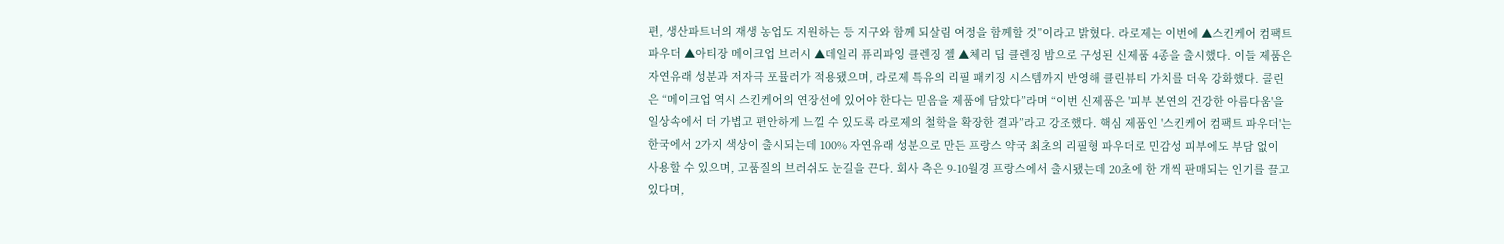편, 생산파트너의 재생 농업도 지원하는 등 지구와 함께 되살림 여정을 함께할 것”이라고 밝혔다. 라로제는 이번에 ▲스킨케어 컴팩트 파우더 ▲아티장 메이크업 브러시 ▲데일리 퓨리파잉 클렌징 젤 ▲체리 딥 클렌징 밤으로 구성된 신제품 4종을 출시했다. 이들 제품은 자연유래 성분과 저자극 포뮬러가 적용됐으며, 라로제 특유의 리필 패키징 시스템까지 반영해 클린뷰티 가치를 더욱 강화했다. 콜린은 “메이크업 역시 스킨케어의 연장선에 있어야 한다는 믿음을 제품에 담았다”라며 “이번 신제품은 '피부 본연의 건강한 아름다움'을 일상속에서 더 가볍고 편안하게 느낄 수 있도록 라로제의 철학을 확장한 결과”라고 강조했다. 핵심 제품인 '스킨케어 컴팩트 파우더'는 한국에서 2가지 색상이 출시되는데 100% 자연유래 성분으로 만든 프랑스 약국 최초의 리필형 파우더로 민감성 피부에도 부담 없이 사용할 수 있으며, 고품질의 브러쉬도 눈길을 끈다. 회사 측은 9-10월경 프랑스에서 출시됐는데 20초에 한 개씩 판매되는 인기를 끌고 있다며,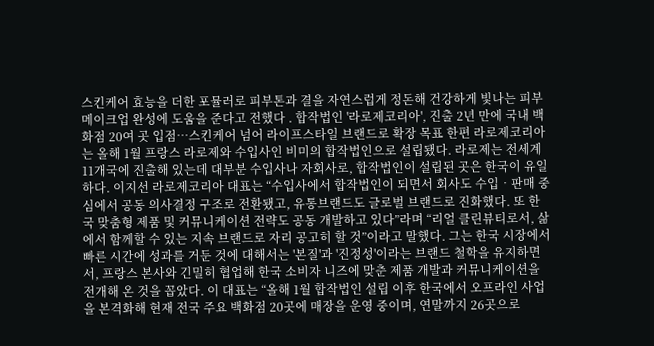스킨케어 효능을 더한 포뮬러로 피부톤과 결을 자연스럽게 정돈해 건강하게 빛나는 피부 메이크업 완성에 도움을 준다고 전했다 . 합작법인 '라로제코리아', 진출 2년 만에 국내 백화점 20여 곳 입점…스킨케어 넘어 라이프스타일 브랜드로 확장 목표 한편 라로제코리아는 올해 1월 프랑스 라로제와 수입사인 비미의 합작법인으로 설립됐다. 라로제는 전세계 11개국에 진출해 있는데 대부분 수입사나 자회사로, 합작법인이 설립된 곳은 한국이 유일하다. 이지선 라로제코리아 대표는 “수입사에서 합작법인이 되면서 회사도 수입‧판매 중심에서 공동 의사결정 구조로 전환됐고, 유통브랜드도 글로벌 브랜드로 진화했다. 또 한국 맞춤형 제품 및 커뮤니케이션 전략도 공동 개발하고 있다”라며 “리얼 클린뷰티로서, 삶에서 함께할 수 있는 지속 브랜드로 자리 공고히 할 것”이라고 말했다. 그는 한국 시장에서 빠른 시간에 성과를 거둔 것에 대해서는 '본질'과 '진정성'이라는 브랜드 철학을 유지하면서, 프랑스 본사와 긴밀히 협업해 한국 소비자 니즈에 맞춘 제품 개발과 커뮤니케이션을 전개해 온 것을 꼽았다. 이 대표는 “올해 1월 합작법인 설립 이후 한국에서 오프라인 사업을 본격화해 현재 전국 주요 백화점 20곳에 매장을 운영 중이며, 연말까지 26곳으로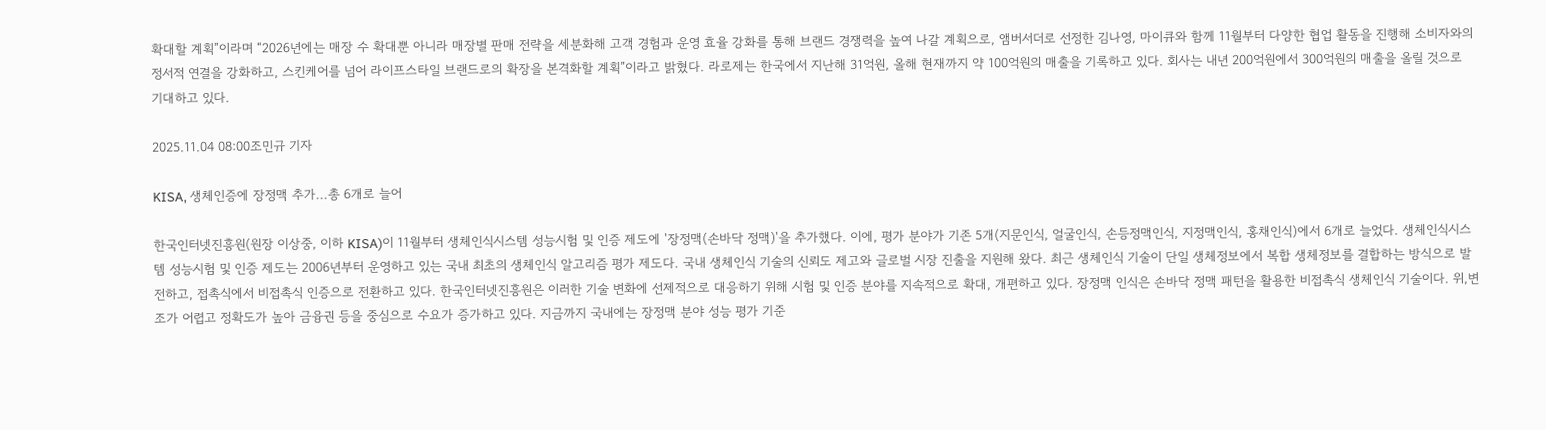확대할 계획”이라며 “2026년에는 매장 수 확대뿐 아니라 매장별 판매 전략을 세분화해 고객 경험과 운영 효율 강화를 통해 브랜드 경쟁력을 높여 나갈 계획으로, 앰버서더로 선정한 김나영, 마이큐와 함께 11월부터 다양한 협업 활동을 진행해 소비자와의 정서적 연결을 강화하고, 스킨케어를 넘어 라이프스타일 브랜드로의 확장을 본격화할 계획”이라고 밝혔다. 라로제는 한국에서 지난해 31억원, 올해 현재까지 약 100억원의 매출을 기록하고 있다. 회사는 내년 200억원에서 300억원의 매출을 올릴 것으로 기대하고 있다.

2025.11.04 08:00조민규 기자

KISA, 생체인증에 장정맥 추가...총 6개로 늘어

한국인터넷진흥원(원장 이상중, 이하 KISA)이 11월부터 생체인식시스템 성능시험 및 인증 제도에 '장정맥(손바닥 정맥)'을 추가했다. 이에, 평가 분야가 기존 5개(지문인식, 얼굴인식, 손등정맥인식, 지정맥인식, 홍채인식)에서 6개로 늘었다. 생체인식시스템 성능시험 및 인증 제도는 2006년부터 운영하고 있는 국내 최초의 생체인식 알고리즘 평가 제도다. 국내 생체인식 기술의 신뢰도 제고와 글로벌 시장 진출을 지원해 왔다. 최근 생체인식 기술이 단일 생체정보에서 복합 생체정보를 결합하는 방식으로 발전하고, 접촉식에서 비접촉식 인증으로 전환하고 있다. 한국인터넷진흥원은 이러한 기술 변화에 선제적으로 대응하기 위해 시험 및 인증 분야를 지속적으로 확대, 개편하고 있다. 장정맥 인식은 손바닥 정맥 패턴을 활용한 비접촉식 생체인식 기술이다. 위,변조가 어렵고 정확도가 높아 금융권 등을 중심으로 수요가 증가하고 있다. 지금까지 국내에는 장정맥 분야 성능 평가 기준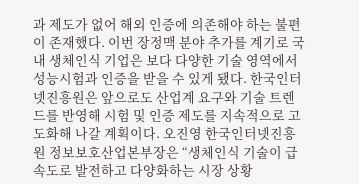과 제도가 없어 해외 인증에 의존해야 하는 불편이 존재했다. 이번 장정맥 분야 추가를 계기로 국내 생체인식 기업은 보다 다양한 기술 영역에서 성능시험과 인증을 받을 수 있게 됐다. 한국인터넷진흥원은 앞으로도 산업계 요구와 기술 트렌드를 반영해 시험 및 인증 제도를 지속적으로 고도화해 나갈 계획이다. 오진영 한국인터넷진흥원 정보보호산업본부장은 “생체인식 기술이 급속도로 발전하고 다양화하는 시장 상황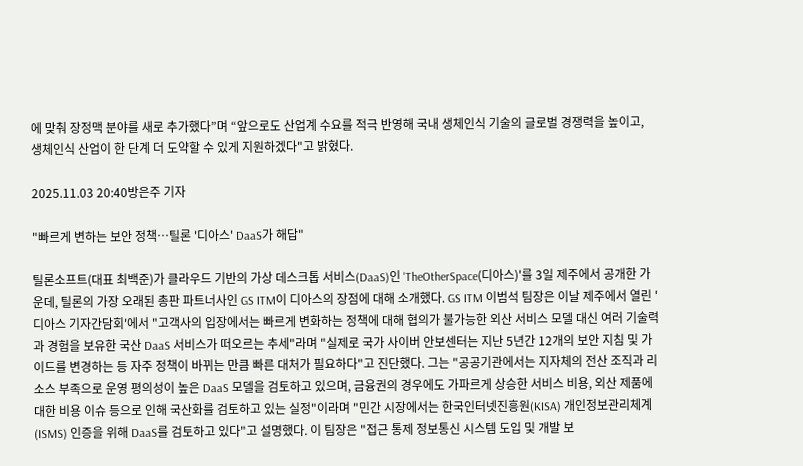에 맞춰 장정맥 분야를 새로 추가했다”며 “앞으로도 산업계 수요를 적극 반영해 국내 생체인식 기술의 글로벌 경쟁력을 높이고, 생체인식 산업이 한 단계 더 도약할 수 있게 지원하겠다"고 밝혔다.

2025.11.03 20:40방은주 기자

"빠르게 변하는 보안 정책…틸론 '디아스' DaaS가 해답"

틸론소프트(대표 최백준)가 클라우드 기반의 가상 데스크톱 서비스(DaaS)인 'TheOtherSpace(디아스)'를 3일 제주에서 공개한 가운데, 틸론의 가장 오래된 총판 파트너사인 GS ITM이 디아스의 장점에 대해 소개했다. GS ITM 이범석 팀장은 이날 제주에서 열린 '디아스 기자간담회'에서 "고객사의 입장에서는 빠르게 변화하는 정책에 대해 협의가 불가능한 외산 서비스 모델 대신 여러 기술력과 경험을 보유한 국산 DaaS 서비스가 떠오르는 추세"라며 "실제로 국가 사이버 안보센터는 지난 5년간 12개의 보안 지침 및 가이드를 변경하는 등 자주 정책이 바뀌는 만큼 빠른 대처가 필요하다"고 진단했다. 그는 "공공기관에서는 지자체의 전산 조직과 리소스 부족으로 운영 평의성이 높은 DaaS 모델을 검토하고 있으며, 금융권의 경우에도 가파르게 상승한 서비스 비용, 외산 제품에 대한 비용 이슈 등으로 인해 국산화를 검토하고 있는 실정"이라며 "민간 시장에서는 한국인터넷진흥원(KISA) 개인정보관리체계(ISMS) 인증을 위해 DaaS를 검토하고 있다"고 설명했다. 이 팀장은 "접근 통제 정보통신 시스템 도입 및 개발 보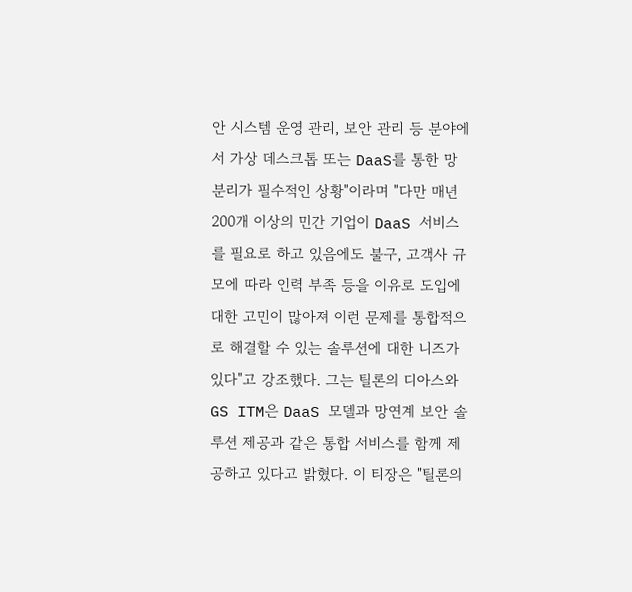안 시스템 운영 관리, 보안 관리 등 분야에서 가상 데스크톱 또는 DaaS를 통한 망분리가 필수적인 상황"이라며 "다만 매년 200개 이상의 민간 기업이 DaaS 서비스를 필요로 하고 있음에도 불구, 고객사 규모에 따라 인력 부족 등을 이유로 도입에 대한 고민이 많아져 이런 문제를 통합적으로 해결할 수 있는 솔루션에 대한 니즈가 있다"고 강조했다. 그는 틸론의 디아스와 GS ITM은 DaaS 모델과 망연계 보안 솔루션 제공과 같은 통합 서비스를 함께 제공하고 있다고 밝혔다. 이 티장은 "틸론의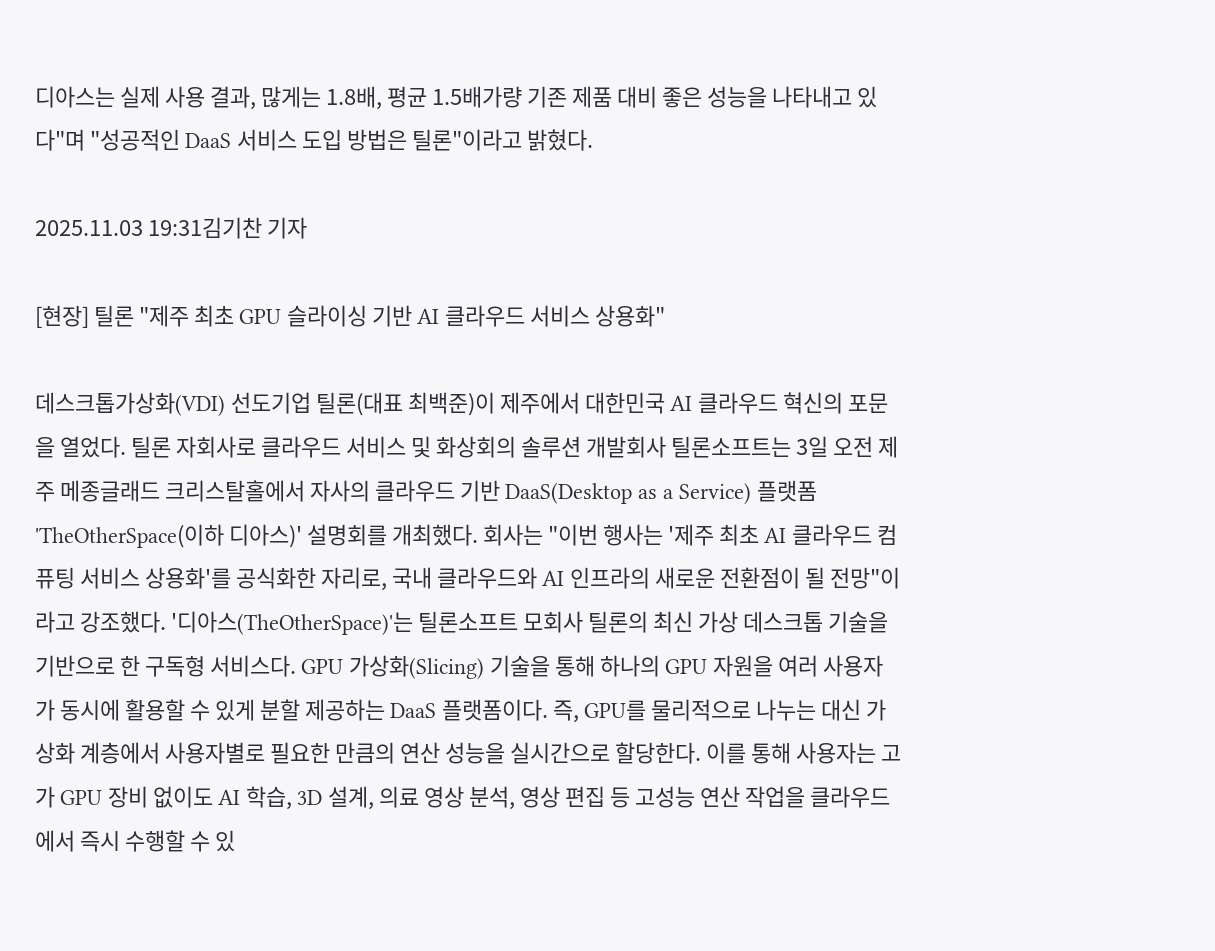디아스는 실제 사용 결과, 많게는 1.8배, 평균 1.5배가량 기존 제품 대비 좋은 성능을 나타내고 있다"며 "성공적인 DaaS 서비스 도입 방법은 틸론"이라고 밝혔다.

2025.11.03 19:31김기찬 기자

[현장] 틸론 "제주 최초 GPU 슬라이싱 기반 AI 클라우드 서비스 상용화"

데스크톱가상화(VDI) 선도기업 틸론(대표 최백준)이 제주에서 대한민국 AI 클라우드 혁신의 포문을 열었다. 틸론 자회사로 클라우드 서비스 및 화상회의 솔루션 개발회사 틸론소프트는 3일 오전 제주 메종글래드 크리스탈홀에서 자사의 클라우드 기반 DaaS(Desktop as a Service) 플랫폼 'TheOtherSpace(이하 디아스)' 설명회를 개최했다. 회사는 "이번 행사는 '제주 최초 AI 클라우드 컴퓨팅 서비스 상용화'를 공식화한 자리로, 국내 클라우드와 AI 인프라의 새로운 전환점이 될 전망"이라고 강조했다. '디아스(TheOtherSpace)'는 틸론소프트 모회사 틸론의 최신 가상 데스크톱 기술을 기반으로 한 구독형 서비스다. GPU 가상화(Slicing) 기술을 통해 하나의 GPU 자원을 여러 사용자가 동시에 활용할 수 있게 분할 제공하는 DaaS 플랫폼이다. 즉, GPU를 물리적으로 나누는 대신 가상화 계층에서 사용자별로 필요한 만큼의 연산 성능을 실시간으로 할당한다. 이를 통해 사용자는 고가 GPU 장비 없이도 AI 학습, 3D 설계, 의료 영상 분석, 영상 편집 등 고성능 연산 작업을 클라우드에서 즉시 수행할 수 있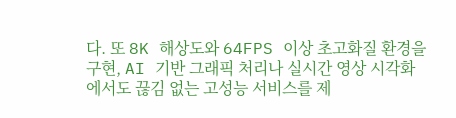다. 또 8K 해상도와 64FPS 이상 초고화질 환경을 구현, AI 기반 그래픽 처리나 실시간 영상 시각화에서도 끊김 없는 고성능 서비스를 제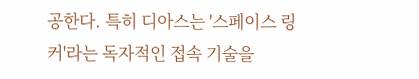공한다. 특히 디아스는 '스페이스 링커'라는 독자적인 접속 기술을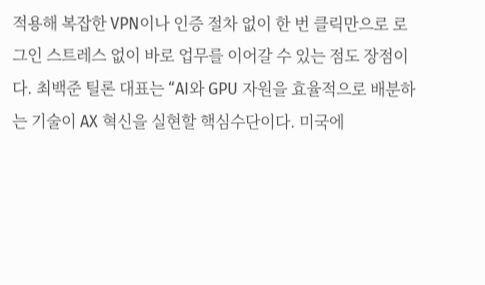적용해 복잡한 VPN이나 인증 절차 없이 한 번 클릭만으로 로그인 스트레스 없이 바로 업무를 이어갈 수 있는 점도 장점이다. 최백준 틸론 대표는 “AI와 GPU 자원을 효율적으로 배분하는 기술이 AX 혁신을 실현할 핵심수단이다. 미국에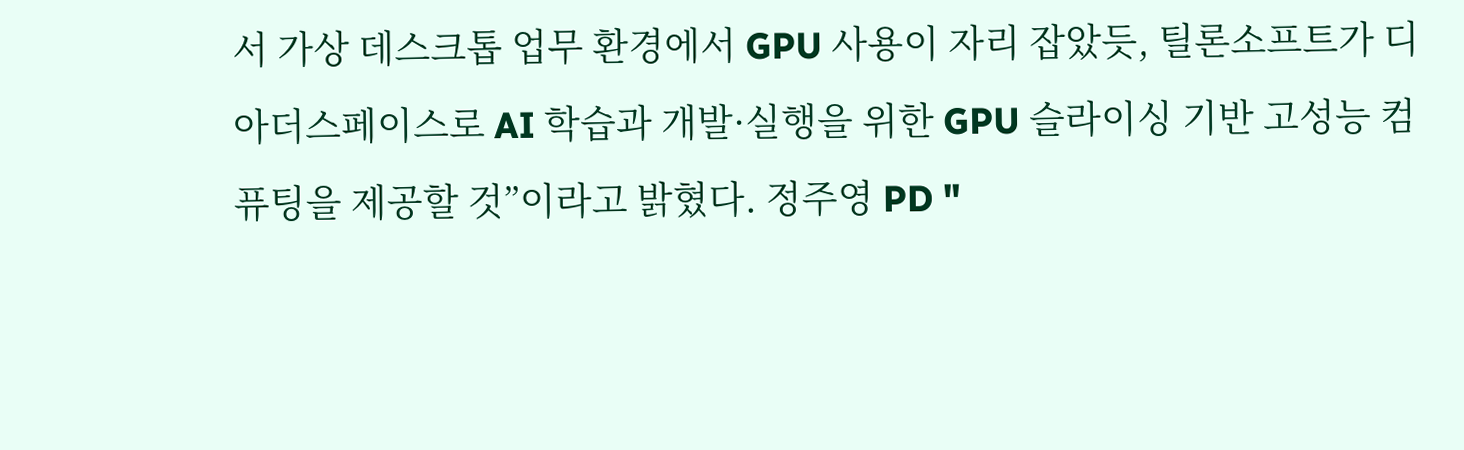서 가상 데스크톱 업무 환경에서 GPU 사용이 자리 잡았듯, 틸론소프트가 디아더스페이스로 AI 학습과 개발·실행을 위한 GPU 슬라이싱 기반 고성능 컴퓨팅을 제공할 것”이라고 밝혔다. 정주영 PD "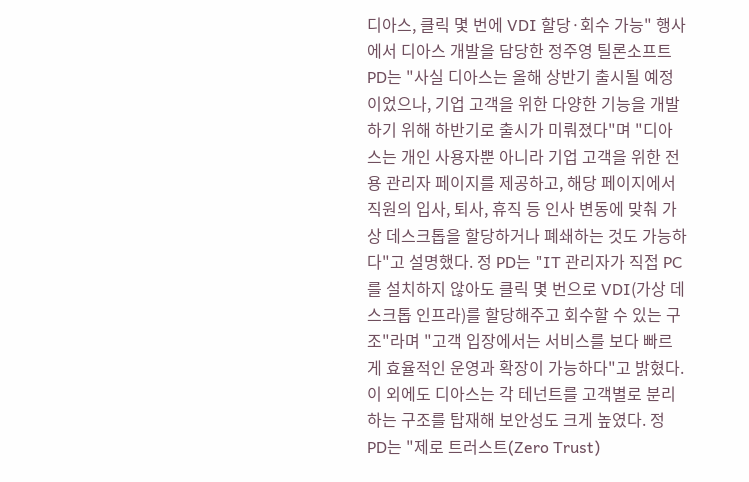디아스, 클릭 몇 번에 VDI 할당·회수 가능" 행사에서 디아스 개발을 담당한 정주영 틸론소프트 PD는 "사실 디아스는 올해 상반기 출시될 예정이었으나, 기업 고객을 위한 다양한 기능을 개발하기 위해 하반기로 출시가 미뤄졌다"며 "디아스는 개인 사용자뿐 아니라 기업 고객을 위한 전용 관리자 페이지를 제공하고, 해당 페이지에서 직원의 입사, 퇴사, 휴직 등 인사 변동에 맞춰 가상 데스크톱을 할당하거나 폐쇄하는 것도 가능하다"고 설명했다. 정 PD는 "IT 관리자가 직접 PC를 설치하지 않아도 클릭 몇 번으로 VDI(가상 데스크톱 인프라)를 할당해주고 회수할 수 있는 구조"라며 "고객 입장에서는 서비스를 보다 빠르게 효율적인 운영과 확장이 가능하다"고 밝혔다. 이 외에도 디아스는 각 테넌트를 고객별로 분리하는 구조를 탑재해 보안성도 크게 높였다. 정 PD는 "제로 트러스트(Zero Trust)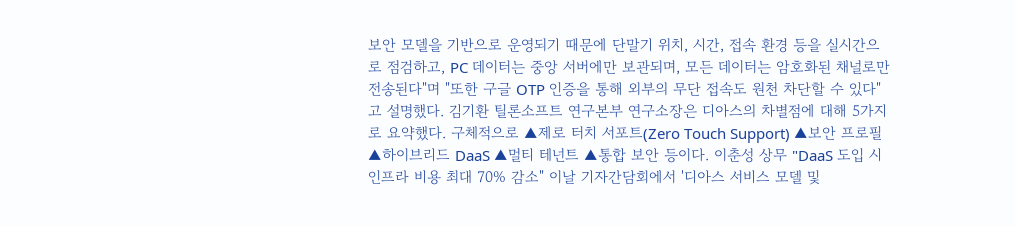보안 모델을 기반으로 운영되기 때문에 단말기 위치, 시간, 접속 환경 등을 실시간으로 점검하고, PC 데이터는 중앙 서버에만 보관되며, 모든 데이터는 암호화된 채널로만 전송된다"며 "또한 구글 OTP 인증을 통해 외부의 무단 접속도 원천 차단할 수 있다"고 설명했다. 김기환 틸론소프트 연구본부 연구소장은 디아스의 차별점에 대해 5가지로 요약했다. 구체적으로 ▲제로 터치 서포트(Zero Touch Support) ▲보안 프로필 ▲하이브리드 DaaS ▲멀티 테넌트 ▲통합 보안 등이다. 이춘성 상무 "DaaS 도입 시 인프라 비용 최대 70% 감소" 이날 기자간담회에서 '디아스 서비스 모델 및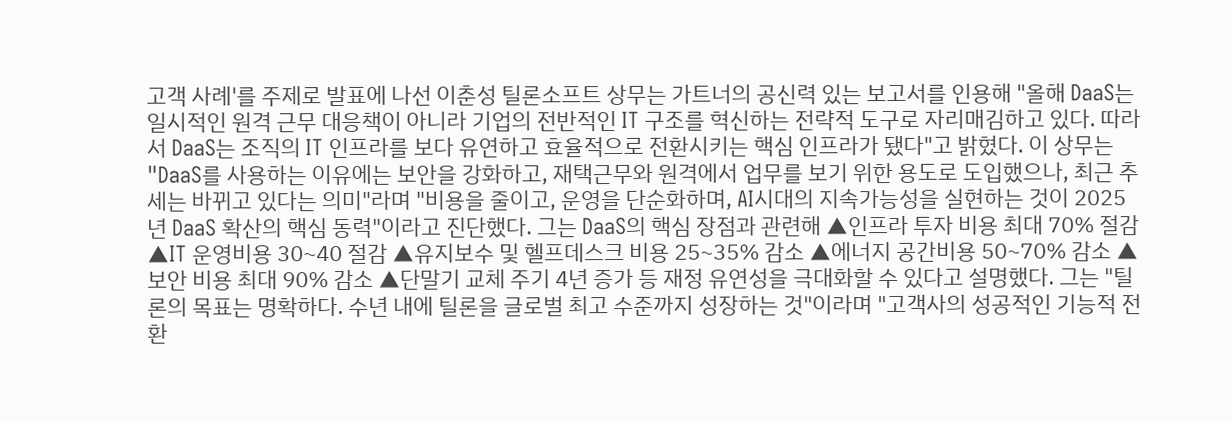고객 사례'를 주제로 발표에 나선 이춘성 틸론소프트 상무는 가트너의 공신력 있는 보고서를 인용해 "올해 DaaS는 일시적인 원격 근무 대응책이 아니라 기업의 전반적인 IT 구조를 혁신하는 전략적 도구로 자리매김하고 있다. 따라서 DaaS는 조직의 IT 인프라를 보다 유연하고 효율적으로 전환시키는 핵심 인프라가 됐다"고 밝혔다. 이 상무는 "DaaS를 사용하는 이유에는 보안을 강화하고, 재택근무와 원격에서 업무를 보기 위한 용도로 도입했으나, 최근 추세는 바뀌고 있다는 의미"라며 "비용을 줄이고, 운영을 단순화하며, AI시대의 지속가능성을 실현하는 것이 2025년 DaaS 확산의 핵심 동력"이라고 진단했다. 그는 DaaS의 핵심 장점과 관련해 ▲인프라 투자 비용 최대 70% 절감 ▲IT 운영비용 30~40 절감 ▲유지보수 및 헬프데스크 비용 25~35% 감소 ▲에너지 공간비용 50~70% 감소 ▲보안 비용 최대 90% 감소 ▲단말기 교체 주기 4년 증가 등 재정 유연성을 극대화할 수 있다고 설명했다. 그는 "틸론의 목표는 명확하다. 수년 내에 틸론을 글로벌 최고 수준까지 성장하는 것"이라며 "고객사의 성공적인 기능적 전환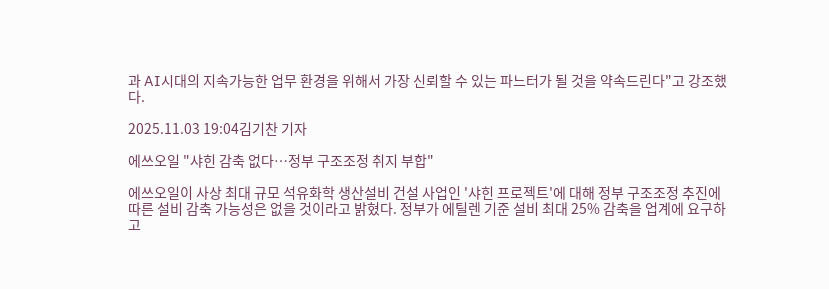과 AI시대의 지속가능한 업무 환경을 위해서 가장 신뢰할 수 있는 파느터가 될 것을 약속드린다"고 강조했다.

2025.11.03 19:04김기찬 기자

에쓰오일 "샤힌 감축 없다…정부 구조조정 취지 부합"

에쓰오일이 사상 최대 규모 석유화학 생산설비 건설 사업인 '샤힌 프로젝트'에 대해 정부 구조조정 추진에 따른 설비 감축 가능성은 없을 것이라고 밝혔다. 정부가 에틸렌 기준 설비 최대 25% 감축을 업계에 요구하고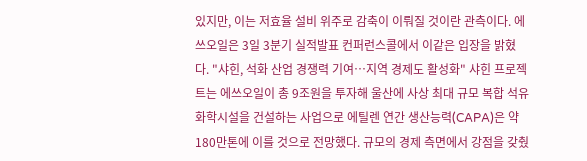있지만, 이는 저효율 설비 위주로 감축이 이뤄질 것이란 관측이다. 에쓰오일은 3일 3분기 실적발표 컨퍼런스콜에서 이같은 입장을 밝혔다. "샤힌, 석화 산업 경쟁력 기여…지역 경제도 활성화" 샤힌 프로젝트는 에쓰오일이 총 9조원을 투자해 울산에 사상 최대 규모 복합 석유화학시설을 건설하는 사업으로 에틸렌 연간 생산능력(CAPA)은 약 180만톤에 이를 것으로 전망했다. 규모의 경제 측면에서 강점을 갖췄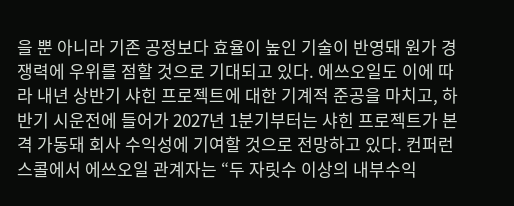을 뿐 아니라 기존 공정보다 효율이 높인 기술이 반영돼 원가 경쟁력에 우위를 점할 것으로 기대되고 있다. 에쓰오일도 이에 따라 내년 상반기 샤힌 프로젝트에 대한 기계적 준공을 마치고, 하반기 시운전에 들어가 2027년 1분기부터는 샤힌 프로젝트가 본격 가동돼 회사 수익성에 기여할 것으로 전망하고 있다. 컨퍼런스콜에서 에쓰오일 관계자는 “두 자릿수 이상의 내부수익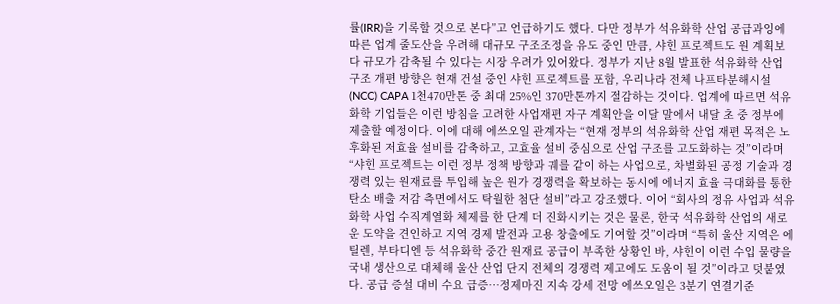률(IRR)을 기록할 것으로 본다”고 언급하기도 했다. 다만 정부가 석유화학 산업 공급과잉에 따른 업계 줄도산을 우려해 대규모 구조조정을 유도 중인 만큼, 샤힌 프로젝트도 원 계획보다 규모가 감축될 수 있다는 시장 우려가 있어왔다. 정부가 지난 8월 발표한 석유화학 산업 구조 개편 방향은 현재 건설 중인 샤힌 프로젝트를 포함, 우리나라 전체 나프타분해시설(NCC) CAPA 1천470만톤 중 최대 25%인 370만톤까지 절감하는 것이다. 업계에 따르면 석유화학 기업들은 이런 방침을 고려한 사업재편 자구 계획안을 이달 말에서 내달 초 중 정부에 제출할 예정이다. 이에 대해 에쓰오일 관계자는 “현재 정부의 석유화학 산업 재편 목적은 노후화된 저효율 설비를 감축하고, 고효율 설비 중심으로 산업 구조를 고도화하는 것”이라며 “샤힌 프로젝트는 이런 정부 정책 방향과 궤를 같이 하는 사업으로, 차별화된 공정 기술과 경쟁력 있는 원재료를 투입해 높은 원가 경쟁력을 확보하는 동시에 에너지 효율 극대화를 통한 탄소 배출 저감 측면에서도 탁월한 첨단 설비”라고 강조했다. 이어 “회사의 정유 사업과 석유화학 사업 수직계열화 체제를 한 단계 더 진화시키는 것은 물론, 한국 석유화학 산업의 새로운 도약을 견인하고 지역 경제 발전과 고용 창출에도 기여할 것”이라며 “특히 울산 지역은 에틸렌, 부타디엔 등 석유화학 중간 원재료 공급이 부족한 상황인 바, 샤힌이 이런 수입 물량을 국내 생산으로 대체해 울산 산업 단지 전체의 경쟁력 제고에도 도움이 될 것”이라고 덧붙였다. 공급 증설 대비 수요 급증…정제마진 지속 강세 전망 에쓰오일은 3분기 연결기준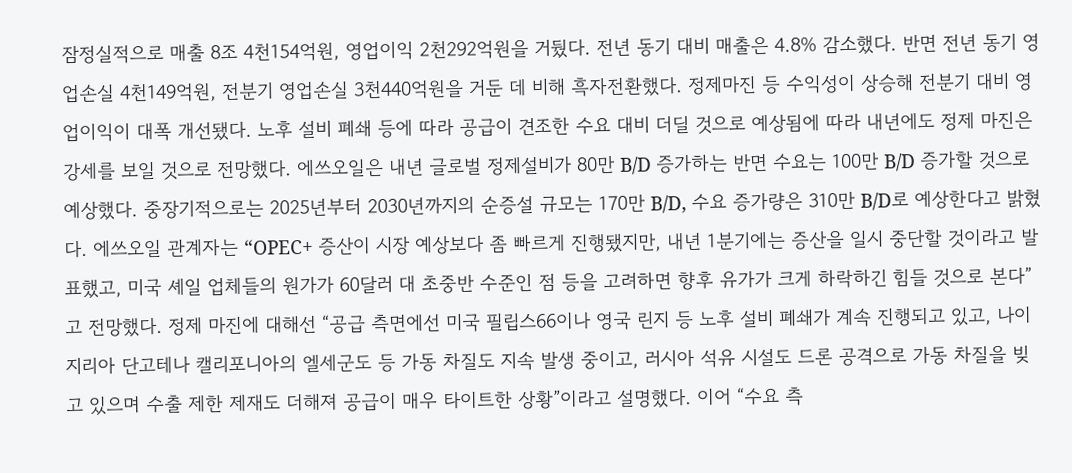잠정실적으로 매출 8조 4천154억원, 영업이익 2천292억원을 거뒀다. 전년 동기 대비 매출은 4.8% 감소했다. 반면 전년 동기 영업손실 4천149억원, 전분기 영업손실 3천440억원을 거둔 데 비해 흑자전환했다. 정제마진 등 수익성이 상승해 전분기 대비 영업이익이 대폭 개선됐다. 노후 설비 폐쇄 등에 따라 공급이 견조한 수요 대비 더딜 것으로 예상됨에 따라 내년에도 정제 마진은 강세를 보일 것으로 전망했다. 에쓰오일은 내년 글로벌 정제설비가 80만 B/D 증가하는 반면 수요는 100만 B/D 증가할 것으로 예상했다. 중장기적으로는 2025년부터 2030년까지의 순증설 규모는 170만 B/D, 수요 증가량은 310만 B/D로 예상한다고 밝혔다. 에쓰오일 관계자는 “OPEC+ 증산이 시장 예상보다 좀 빠르게 진행됐지만, 내년 1분기에는 증산을 일시 중단할 것이라고 발표했고, 미국 셰일 업체들의 원가가 60달러 대 초중반 수준인 점 등을 고려하면 향후 유가가 크게 하락하긴 힘들 것으로 본다”고 전망했다. 정제 마진에 대해선 “공급 측면에선 미국 필립스66이나 영국 린지 등 노후 설비 폐쇄가 계속 진행되고 있고, 나이지리아 단고테나 캘리포니아의 엘세군도 등 가동 차질도 지속 발생 중이고, 러시아 석유 시설도 드론 공격으로 가동 차질을 빚고 있으며 수출 제한 제재도 더해져 공급이 매우 타이트한 상황”이라고 설명했다. 이어 “수요 측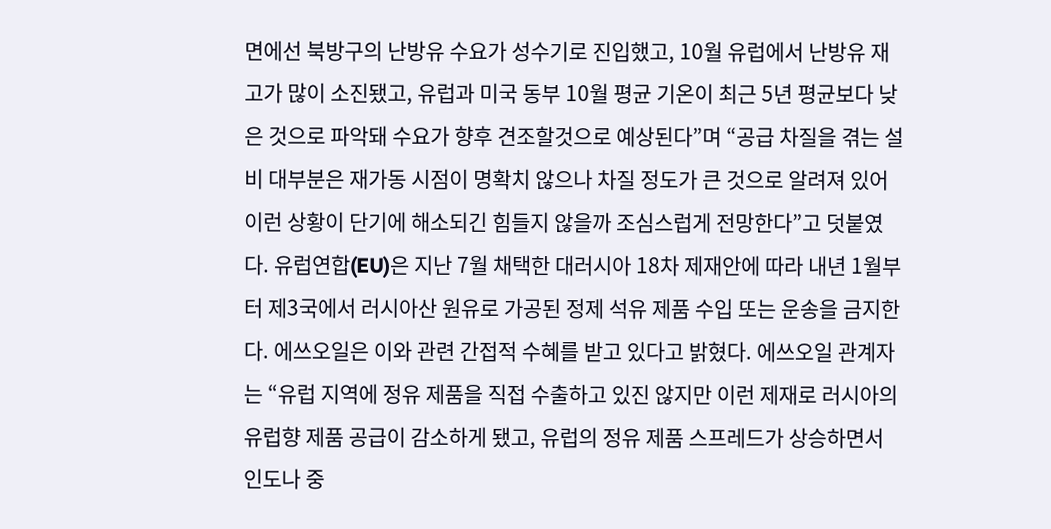면에선 북방구의 난방유 수요가 성수기로 진입했고, 10월 유럽에서 난방유 재고가 많이 소진됐고, 유럽과 미국 동부 10월 평균 기온이 최근 5년 평균보다 낮은 것으로 파악돼 수요가 향후 견조할것으로 예상된다”며 “공급 차질을 겪는 설비 대부분은 재가동 시점이 명확치 않으나 차질 정도가 큰 것으로 알려져 있어 이런 상황이 단기에 해소되긴 힘들지 않을까 조심스럽게 전망한다”고 덧붙였다. 유럽연합(EU)은 지난 7월 채택한 대러시아 18차 제재안에 따라 내년 1월부터 제3국에서 러시아산 원유로 가공된 정제 석유 제품 수입 또는 운송을 금지한다. 에쓰오일은 이와 관련 간접적 수혜를 받고 있다고 밝혔다. 에쓰오일 관계자는 “유럽 지역에 정유 제품을 직접 수출하고 있진 않지만 이런 제재로 러시아의 유럽향 제품 공급이 감소하게 됐고, 유럽의 정유 제품 스프레드가 상승하면서 인도나 중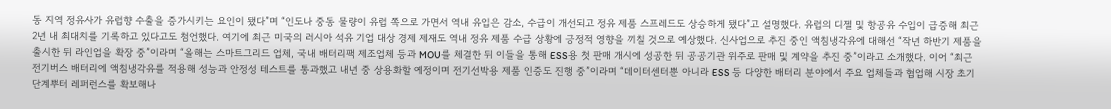동 지역 정유사가 유럽향 수출을 증가시키는 요인이 됐다”며 “인도나 중동 물량이 유럽 쪽으로 가면서 역내 유입은 감소, 수급이 개선되고 정유 제품 스프레드도 상승하게 됐다”고 설명했다. 유럽의 디젤 및 항공유 수입이 급증해 최근 2년 내 최대치를 기록하고 있다고도 첨언했다. 여기에 최근 미국의 러시아 석유 기업 대상 경제 제재도 역내 정유 제품 수급 상황에 긍정적 영향을 끼칠 것으로 예상했다. 신사업으로 추진 중인 액침냉각유에 대해선 “작년 하반기 제품을 출시한 뒤 라인업을 확장 중”이라며 “올해는 스마트그리드 업체, 국내 배터리팩 제조업체 등과 MOU를 체결한 뒤 이들을 통해 ESS용 첫 판매 개시에 성공한 뒤 공공기관 위주로 판매 및 계약을 추진 중”이라고 소개했다. 이어 “최근 전기버스 배터리에 액침냉각유를 적용해 성능과 안정성 테스트를 통과했고 내년 중 상용화할 예정이며 전기선박용 제품 인증도 진행 중”이라며 “데이터센터뿐 아니라 ESS 등 다양한 배터리 분야에서 주요 업체들과 협업해 시장 초기 단계뿌터 레퍼런스를 확보해나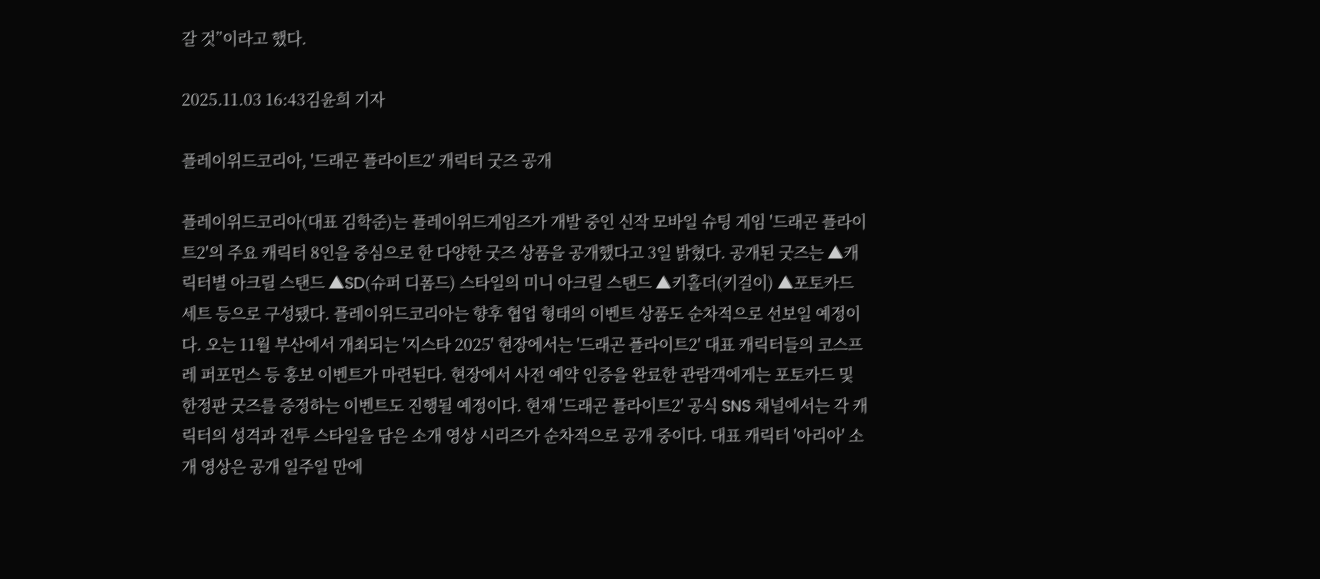갈 것”이라고 했다.

2025.11.03 16:43김윤희 기자

플레이위드코리아, '드래곤 플라이트2' 캐릭터 굿즈 공개

플레이위드코리아(대표 김학준)는 플레이위드게임즈가 개발 중인 신작 모바일 슈팅 게임 '드래곤 플라이트2'의 주요 캐릭터 8인을 중심으로 한 다양한 굿즈 상품을 공개했다고 3일 밝혔다. 공개된 굿즈는 ▲캐릭터별 아크릴 스탠드 ▲SD(슈퍼 디폼드) 스타일의 미니 아크릴 스탠드 ▲키홀더(키걸이) ▲포토카드 세트 등으로 구성됐다. 플레이위드코리아는 향후 협업 형태의 이벤트 상품도 순차적으로 선보일 예정이다. 오는 11월 부산에서 개최되는 '지스타 2025' 현장에서는 '드래곤 플라이트2' 대표 캐릭터들의 코스프레 퍼포먼스 등 홍보 이벤트가 마련된다. 현장에서 사전 예약 인증을 완료한 관람객에게는 포토카드 및 한정판 굿즈를 증정하는 이벤트도 진행될 예정이다. 현재 '드래곤 플라이트2' 공식 SNS 채널에서는 각 캐릭터의 성격과 전투 스타일을 담은 소개 영상 시리즈가 순차적으로 공개 중이다. 대표 캐릭터 '아리아' 소개 영상은 공개 일주일 만에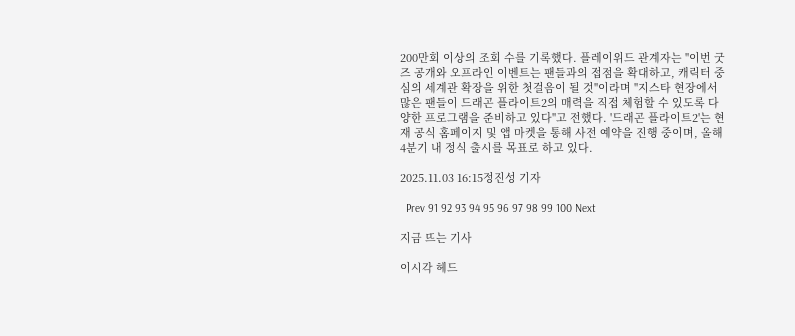200만회 이상의 조회 수를 기록했다. 플레이위드 관계자는 "이번 굿즈 공개와 오프라인 이벤트는 팬들과의 접점을 확대하고, 캐릭터 중심의 세계관 확장을 위한 첫걸음이 될 것"이라며 "지스타 현장에서 많은 팬들이 드래곤 플라이트2의 매력을 직접 체험할 수 있도록 다양한 프로그램을 준비하고 있다"고 전했다. '드래곤 플라이트2'는 현재 공식 홈페이지 및 앱 마켓을 통해 사전 예약을 진행 중이며, 올해 4분기 내 정식 출시를 목표로 하고 있다.

2025.11.03 16:15정진성 기자

  Prev 91 92 93 94 95 96 97 98 99 100 Next

지금 뜨는 기사

이시각 헤드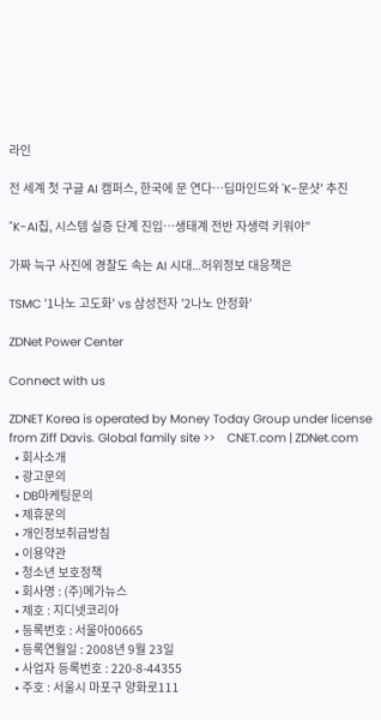라인

전 세계 첫 구글 AI 캠퍼스, 한국에 문 연다…딥마인드와 'K-문샷' 추진

"K-AI칩, 시스템 실증 단계 진입…생태계 전반 자생력 키워야"

가짜 늑구 사진에 경찰도 속는 AI 시대...허위정보 대응책은

TSMC '1나노 고도화' vs 삼성전자 '2나노 안정화'

ZDNet Power Center

Connect with us

ZDNET Korea is operated by Money Today Group under license from Ziff Davis. Global family site >>    CNET.com | ZDNet.com
  • 회사소개
  • 광고문의
  • DB마케팅문의
  • 제휴문의
  • 개인정보취급방침
  • 이용약관
  • 청소년 보호정책
  • 회사명 : (주)메가뉴스
  • 제호 : 지디넷코리아
  • 등록번호 : 서울아00665
  • 등록연월일 : 2008년 9월 23일
  • 사업자 등록번호 : 220-8-44355
  • 주호 : 서울시 마포구 양화로111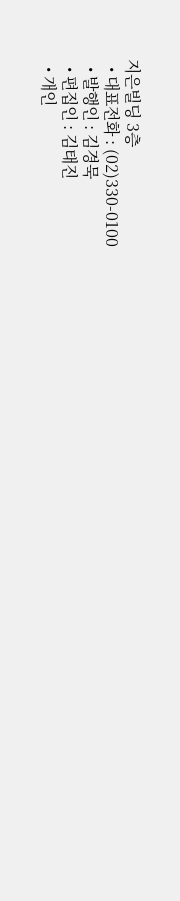지은빌딩 3층
  • 대표전화 : (02)330-0100
  • 발행인 : 김경묵
  • 편집인 : 김태진
  • 개인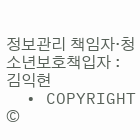정보관리 책임자·청소년보호책입자 : 김익현
  • COPYRIGHT ©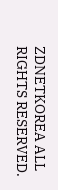ZDNETKOREA ALL RIGHTS RESERVED.